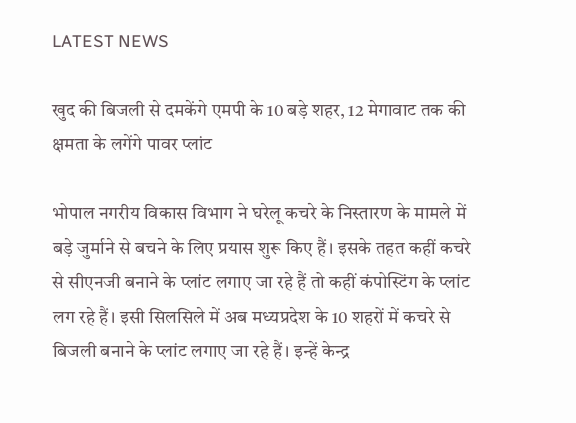LATEST NEWS

खुद की बिजली से दमकेंगे एमपी के 10 बड़े शहर, 12 मेगावाट तक की क्षमता के लगेंगे पावर प्लांट

भोपाल नगरीय विकास विभाग ने घरेलू कचरे के निस्तारण के मामले में बड़े जुर्माने से बचने के लिए प्रयास शुरू किए हैं। इसके तहत कहीं कचरे से सीएनजी बनाने के प्लांट लगाए जा रहे हैं तो कहीं कंपोस्टिंग के प्लांट लग रहे हैं। इसी सिलसिले में अब मध्यप्रदेश के 10 शहरों में कचरे से बिजली बनाने के प्लांट लगाए जा रहे हैं। इन्हें केन्द्र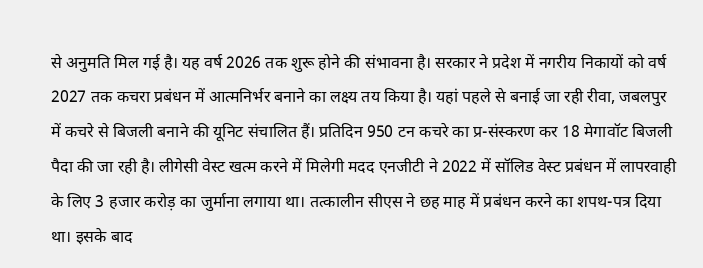से अनुमति मिल गई है। यह वर्ष 2026 तक शुरू होने की संभावना है। सरकार ने प्रदेश में नगरीय निकायों को वर्ष 2027 तक कचरा प्रबंधन में आत्मनिर्भर बनाने का लक्ष्य तय किया है। यहां पहले से बनाई जा रही रीवा, जबलपुर में कचरे से बिजली बनाने की यूनिट संचालित हैं। प्रतिदिन 950 टन कचरे का प्र-संस्करण कर 18 मेगावॉट बिजली पैदा की जा रही है। लीगेसी वेस्ट खत्म करने में मिलेगी मदद एनजीटी ने 2022 में सॉलिड वेस्ट प्रबंधन में लापरवाही के लिए 3 हजार करोड़ का जुर्माना लगाया था। तत्कालीन सीएस ने छह माह में प्रबंधन करने का शपथ-पत्र दिया था। इसके बाद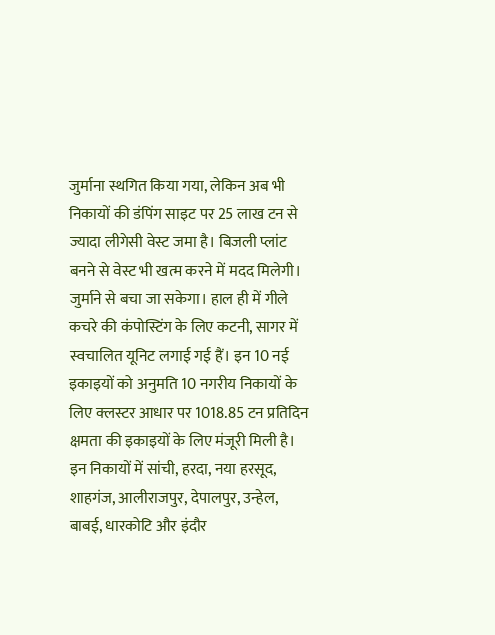जुर्माना स्थगित किया गया, लेकिन अब भी निकायों की डंपिंग साइट पर 25 लाख टन से ज्यादा लीगेसी वेस्ट जमा है। बिजली प्लांट बनने से वेस्ट भी खत्म करने में मदद मिलेगी। जुर्माने से बचा जा सकेगा। हाल ही में गीले कचरे की कंपोस्टिंग के लिए कटनी, सागर में स्वचालित यूनिट लगाई गई हैं। इन 10 नई इकाइयों को अनुमति 10 नगरीय निकायों के लिए क्लस्टर आधार पर 1018.85 टन प्रतिदिन क्षमता की इकाइयों के लिए मंजूरी मिली है। इन निकायों में सांची, हरदा, नया हरसूद, शाहगंज, आलीराजपुर, देपालपुर, उन्हेल, बाबई, धारकोटि और इंदौर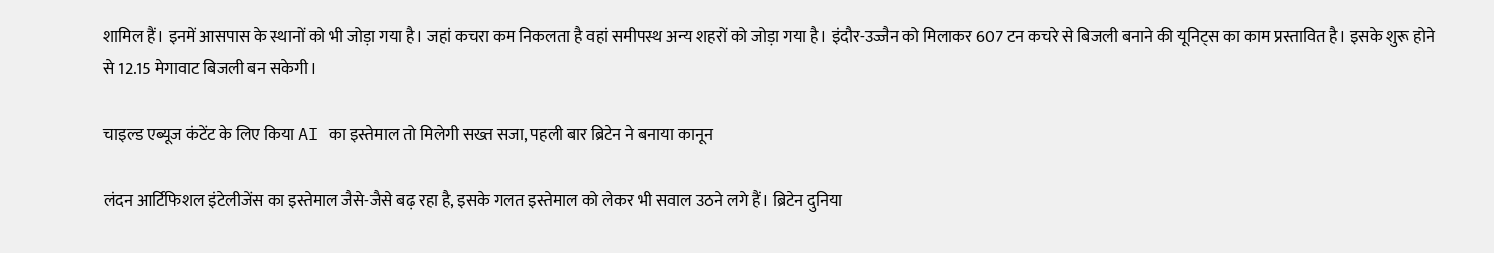शामिल हैं। इनमें आसपास के स्थानों को भी जोड़ा गया है। जहां कचरा कम निकलता है वहां समीपस्थ अन्य शहरों को जोड़ा गया है। इंदौर-उज्जैन को मिलाकर 607 टन कचरे से बिजली बनाने की यूनिट्स का काम प्रस्तावित है। इसके शुरू होने से 12.15 मेगावाट बिजली बन सकेगी।

चाइल्ड एब्यूज कंटेंट के लिए किया AI का इस्तेमाल तो मिलेगी सख्त सजा, पहली बार ब्रिटेन ने बनाया कानून

लंदन आर्टिफिशल इंटेलीजेंस का इस्तेमाल जैसे-जैसे बढ़ रहा है, इसके गलत इस्तेमाल को लेकर भी सवाल उठने लगे हैं। ब्रिटेन दुनिया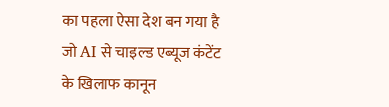का पहला ऐसा देश बन गया है जो AI से चाइल्ड एब्यूज कंटेंट के खिलाफ कानून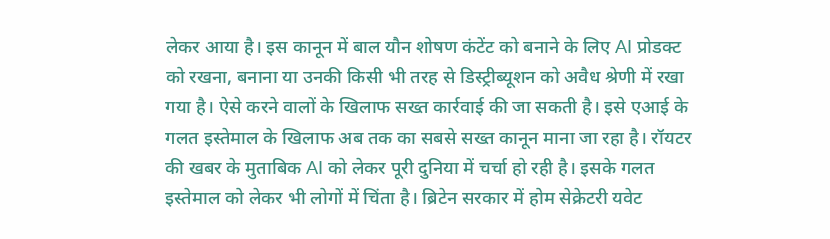लेकर आया है। इस कानून में बाल यौन शोषण कंटेंट को बनाने के लिए AI प्रोडक्ट को रखना, बनाना या उनकी किसी भी तरह से डिस्ट्रीब्यूशन को अवैध श्रेणी में रखा गया है। ऐसे करने वालों के खिलाफ सख्त कार्रवाई की जा सकती है। इसे एआई के गलत इस्तेमाल के खिलाफ अब तक का सबसे सख्त कानून माना जा रहा है। रॉयटर की खबर के मुताबिक AI को लेकर पूरी दुनिया में चर्चा हो रही है। इसके गलत इस्तेमाल को लेकर भी लोगों में चिंता है। ब्रिटेन सरकार में होम सेक्रेटरी यवेट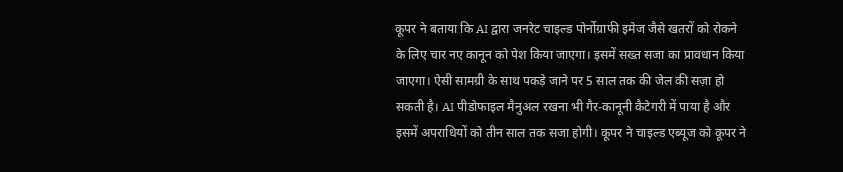कूपर ने बताया कि AI द्वारा जनरेट चाइल्ड पोर्नोग्राफी इमेज जैसे खतरों को रोकने के लिए चार नए कानून को पेश किया जाएगा। इसमें सख्त सजा का प्रावधान किया जाएगा। ऐसी सामग्री के साथ पकड़े जाने पर 5 साल तक की जेल की सज़ा हो सकती है। AI पीडोफाइल मैनुअल रखना भी गैर-कानूनी कैटेगरी में पाया है और इसमें अपराधियों को तीन साल तक सजा होगी। कूपर ने चाइल्ड एब्यूज को कूपर ने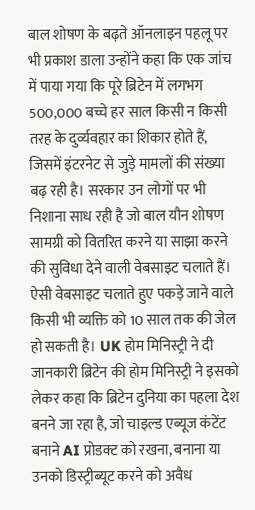बाल शोषण के बढ़ते ऑनलाइन पहलू पर भी प्रकाश डाला उन्होंने कहा कि एक जांच में पाया गया कि पूरे ब्रिटेन में लगभग 500,000 बच्चे हर साल किसी न किसी तरह के दुर्व्यवहार का शिकार होते हैं, जिसमें इंटरनेट से जुड़े मामलों की संख्या बढ़ रही है। सरकार उन लोगों पर भी निशाना साध रही है जो बाल यौन शोषण सामग्री को वितरित करने या साझा करने की सुविधा देने वाली वेबसाइट चलाते हैं। ऐसी वेबसाइट चलाते हुए पकड़े जाने वाले किसी भी व्यक्ति को 10 साल तक की जेल हो सकती है। UK होम मिनिस्ट्री ने दी जानकारी ब्रिटेन की होम मिनिस्ट्री ने इसको लेकर कहा कि ब्रिटेन दुनिया का पहला देश बनने जा रहा है, जो चाइल्ड एब्यूज कंटेंट बनाने AI प्रोडक्ट को रखना, बनाना या उनको डिस्ट्रीब्यूट करने को अवैध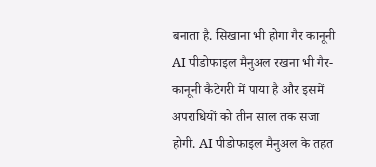बनाता है. सिखाना भी होगा गैर कानूनी AI पीडोफाइल मैनुअल रखना भी गैर-कानूनी कैटेगरी में पाया है और इसमें अपराधियों को तीन साल तक सजा होगी. AI पीडोफाइल मैनुअल के तहत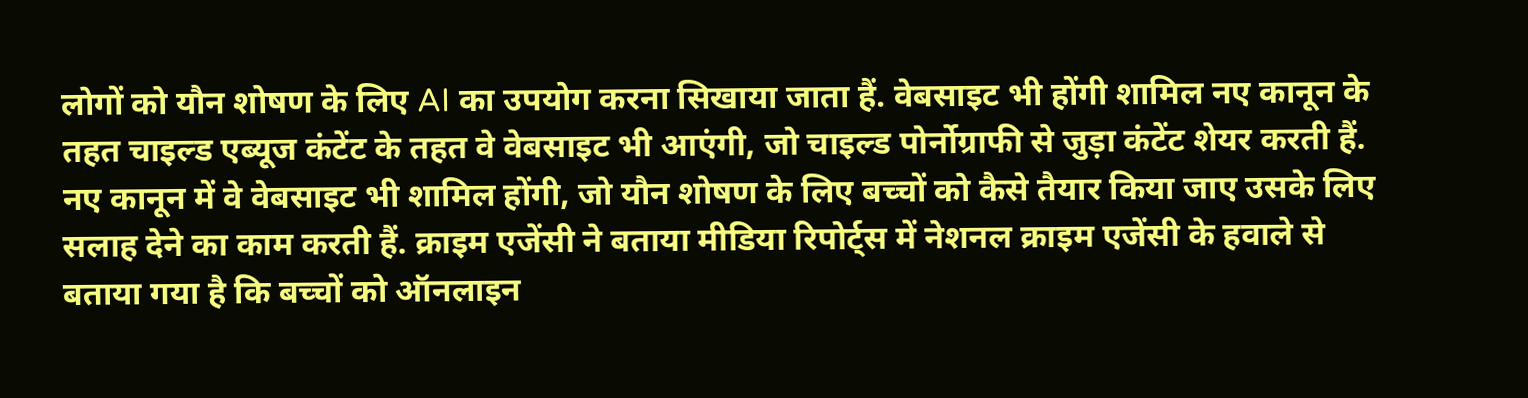लोगों को यौन शोषण के लिए AI का उपयोग करना सिखाया जाता हैं. वेबसाइट भी होंगी शामिल नए कानून के तहत चाइल्ड एब्यूज कंटेंट के तहत वे वेबसाइट भी आएंगी, जो चाइल्ड पोर्नोग्राफी से जुड़ा कंटेंट शेयर करती हैं. नए कानून में वे वेबसाइट भी शामिल होंगी, जो यौन शोषण के लिए बच्चों को कैसे तैयार किया जाए उसके लिए सलाह देने का काम करती हैं. क्राइम एजेंसी ने बताया मीडिया रिपोर्ट्स में नेशनल क्राइम एजेंसी के हवाले से बताया गया है कि बच्चों को ऑनलाइन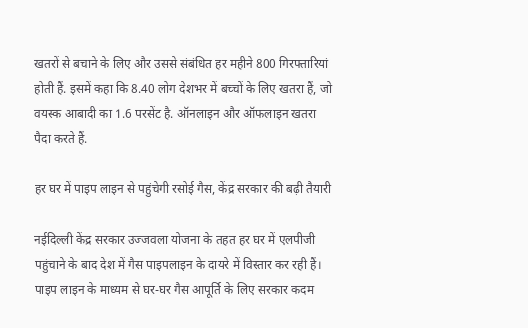खतरों से बचाने के लिए और उससे संबंधित हर महीने 800 गिरफ्तारियां होती हैं. इसमें कहा कि 8.40 लोग देशभर में बच्चों के लिए खतरा हैं, जो वयस्क आबादी का 1.6 परसेंट है. ऑनलाइन और ऑफलाइन खतरा पैदा करते हैं.

हर घर में पाइप लाइन से पहुंचेगी रसोई गैस, केंद्र सरकार की बढ़ी तैयारी

नईदिल्ली केंद्र सरकार उज्जवला योजना के तहत हर घर में एलपीजी पहुंचाने के बाद देश में गैस पाइपलाइन के दायरे में विस्तार कर रही हैं। पाइप लाइन के माध्यम से घर-घर गैस आपूर्ति के लिए सरकार कदम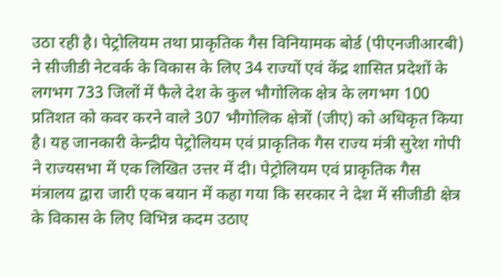उठा रही है। पेट्रोलियम तथा प्राकृतिक गैस विनियामक बोर्ड (पीएनजीआरबी) ने सीजीडी नेटवर्क के विकास के लिए 34 राज्यों एवं केंद्र शासित प्रदेशों के लगभग 733 जिलों में फैले देश के कुल भौगोलिक क्षेत्र के लगभग 100 प्रतिशत को कवर करने वाले 307 भौगोलिक क्षेत्रों (जीए) को अधिकृत किया है। यह जानकारी केन्द्रीय पेट्रोलियम एवं प्राकृतिक गैस राज्य मंत्री सुरेश गोपी ने राज्यसभा में एक लिखित उत्तर में दी। पेट्रोलियम एवं प्राकृतिक गैस मंत्रालय द्वारा जारी एक बयान में कहा गया कि सरकार ने देश में सीजीडी क्षेत्र के विकास के लिए विभिन्न कदम उठाए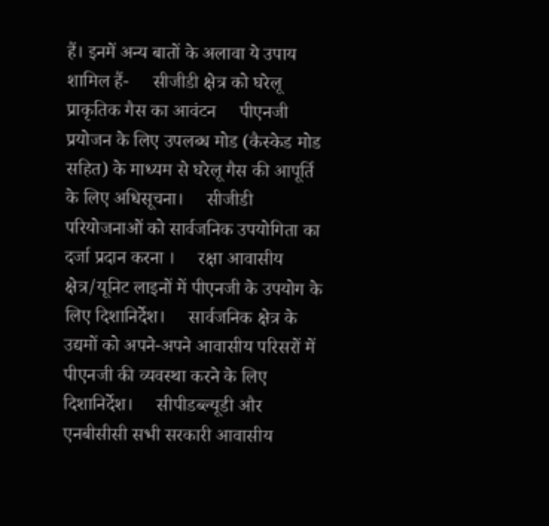हैं। इनमें अन्य बातों के अलावा ये उपाय शामिल हैं-     सीजीडी क्षेत्र को घरेलू प्राकृतिक गैस का आवंटन     पीएनजी प्रयोजन के लिए उपलब्ध मोड (कैस्केड मोड सहित) के माध्यम से घरेलू गैस की आपूर्ति के लिए अधिसूचना।     सीजीडी परियोजनाओं को सार्वजनिक उपयोगिता का दर्जा प्रदान करना ।     रक्षा आवासीय क्षेत्र/यूनिट लाइनों में पीएनजी के उपयोग के लिए दिशानिर्देश।     सार्वजनिक क्षेत्र के उद्यमों को अपने-अपने आवासीय परिसरों में पीएनजी की व्यवस्था करने के लिए दिशानिर्देश।     सीपीडब्ल्यूडी और एनबीसीसी सभी सरकारी आवासीय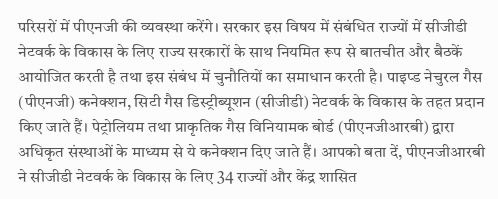परिसरों में पीएनजी की व्यवस्था करेंगे। सरकार इस विषय में संबंधित राज्यों में सीजीडी नेटवर्क के विकास के लिए राज्य सरकारों के साथ नियमित रूप से बातचीत और बैठकें आयोजित करती है तथा इस संबंध में चुनौतियों का समाधान करती है। पाइप्ड नेचुरल गैस (पीएनजी) कनेक्शन, सिटी गैस डिस्ट्रीब्यूशन (सीजीडी) नेटवर्क के विकास के तहत प्रदान किए जाते हैं। पेट्रोलियम तथा प्राकृतिक गैस विनियामक बोर्ड (पीएनजीआरबी) द्वारा अधिकृत संस्थाओं के माध्यम से ये कनेक्शन दिए जाते हैं। आपको बता दें, पीएनजीआरबी ने सीजीडी नेटवर्क के विकास के लिए 34 राज्यों और केंद्र शासित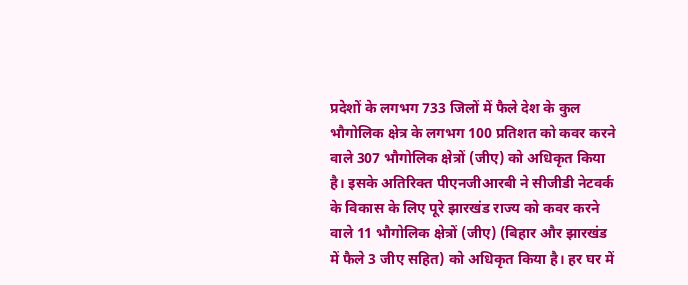प्रदेशों के लगभग 733 जिलों में फैले देश के कुल भौगोलिक क्षेत्र के लगभग 100 प्रतिशत को कवर करने वाले 307 भौगोलिक क्षेत्रों (जीए) को अधिकृत किया है। इसके अतिरिक्त पीएनजीआरबी ने सीजीडी नेटवर्क के विकास के लिए पूरे झारखंड राज्य को कवर करने वाले 11 भौगोलिक क्षेत्रों (जीए) (बिहार और झारखंड में फैले 3 जीए सहित) को अधिकृत किया है। हर घर में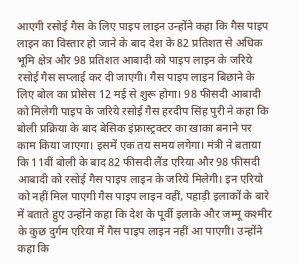आएगी रसोई गैस के लिए पाइप लाइन उन्होंने कहा कि गैस पाइप लाइन का विस्तार हो जाने के बाद देश के 82 प्रतिशत से अधिक भूमि क्षेत्र और 98 प्रतिशत आबादी को पाइप लाइन के जरिये रसोई गैस सप्लाई कर दी जाएगी। गैस पाइप लाइन बिछाने के लिए बोल का प्रोसेस 12 मई से शुरू होगा। 98 फीसदी आबादी को मिलेगी पाइप के जरिये रसोई गैस हरदीप सिंह पुरी ने कहा कि बोली प्रक्रिया के बाद बेसिक इंफ्रास्ट्रक्टर का खाका बनाने पर काम किया जाएगा। इसमें एक तय समय लगेगा। मंत्री ने बताया कि 11वीं बोली के बाद 82 फीसदी लैंड एरिया और 98 फीसदी आबादी को रसोई गैस पाइप लाइन के जरिये मिलेगी। इन एरियो को नहीं मिल पाएगी गैस पाइप लाइन वहीं, पहाड़ी इलाकों के बारे में बताते हुए उन्होंने कहा कि देश के पूर्वी इलाके और जम्मू कश्मीर के कुछ दुर्गम एरिया में गैस पाइप लाइन नहीं आ पाएगी। उन्होंने कहा कि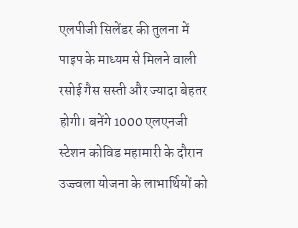एलपीजी सिलेंडर की तुलना में पाइप के माध्यम से मिलने वाली रसोई गैस सस्ती और ज्यादा बेहतर होगी। बनेंगे 1000 एलएनजी स्टेशन कोविड महामारी के दौरान उज्ज्वला योजना के लाभार्थियों को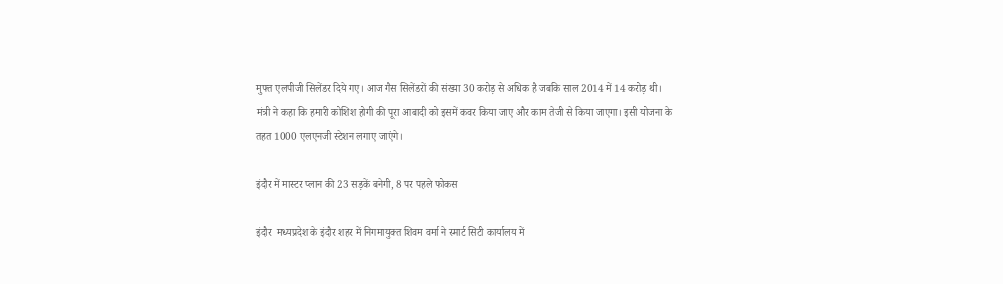मुफ्त एलपीजी सिलेंडर दिये गए। आज गैस सिलेंडरों की संख्या 30 करोड़ से अधिक है जबकि साल 2014 में 14 करोड़ थी। मंत्री ने कहा कि हमारी कोशिश होगी की पूरा आबादी को इसमें कवर किया जाए और काम तेजी से किया जाएगा। इसी योजना के तहत 1000 एलएनजी स्टेशन लगाए जाएंगे।

इंदौर में मास्टर प्लान की 23 सड़कें बनेगी, 8 पर पहले फोकस

इंदौर  मध्यप्रदेश के इंदौर शहर में निगमायुक्त शिवम वर्मा ने स्मार्ट सिटी कार्यालय में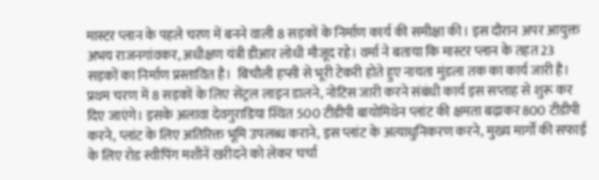मास्टर प्लान के पहले चरण में बनने वाली 8 सड़कों के निर्माण कार्य की समीक्षा की। इस दौरान अपर आयुक्त अभय राजनगांवकर, अधीक्षण यंत्री डीआर लोधी मौजूद रहे। वर्मा ने बताया कि मास्टर प्लान के तहत 23 सड़कों का निर्माण प्रस्तावित है।  बिचौली हप्सी से भूरी टेकरी होते हुए नायता मुंडला तक का कार्य जारी है। प्रथम चरण में 8 सड़कों के लिए सेंट्रल लाइन डालने, नोटिस जारी करने संबंधी कार्य इस सप्ताह से शुरू कर दिए जाएंगे। इसके अलावा देवगुराडिया स्थित 500 टीडीपी बायोमिथेन प्लांट की क्षमता बढ़ाकर 800 टीडीपी करने, प्लांट के लिए अतिरिक्त भूमि उपलब्ध कराने, इस प्लांट के अत्याधुनिकरण करने, मुख्य मार्गों की सफाई के लिए रोड स्वीपिंग मशीनें खरीदने को लेकर चर्चा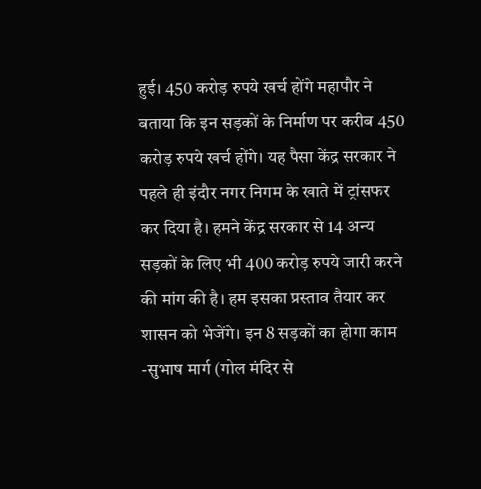हुई। 450 करोड़ रुपये खर्च होंगे महापौर ने बताया कि इन सड़कों के निर्माण पर करीब 450 करोड़ रुपये खर्च होंगे। यह पैसा केंद्र सरकार ने पहले ही इंदौर नगर निगम के खाते में ट्रांसफर कर दिया है। हमने केंद्र सरकार से 14 अन्य सड़कों के लिए भी 400 करोड़ रुपये जारी करने की मांग की है। हम इसका प्रस्ताव तैयार कर शासन को भेजेंगे। इन 8 सड़कों का होगा काम -सुभाष मार्ग (गोल मंदिर से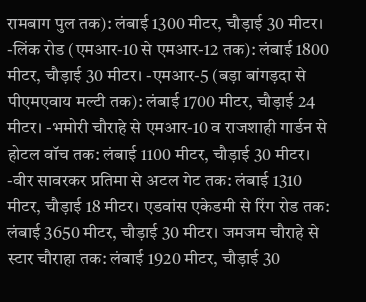रामबाग पुल तक): लंबाई 1300 मीटर, चौड़ाई 30 मीटर। -लिंक रोड (एमआर-10 से एमआर-12 तक): लंबाई 1800 मीटर, चौड़ाई 30 मीटर। -एमआर-5 (बड़ा बांगड़दा से पीएमएवाय मल्टी तक): लंबाई 1700 मीटर, चौड़ाई 24 मीटर। -भमोरी चौराहे से एमआर-10 व राजशाही गार्डन से होटल वॉच तक: लंबाई 1100 मीटर, चौड़ाई 30 मीटर। -वीर सावरकर प्रतिमा से अटल गेट तक: लंबाई 1310 मीटर, चौड़ाई 18 मीटर। एडवांस एकेडमी से रिंग रोड तक: लंबाई 3650 मीटर, चौड़ाई 30 मीटर। जमजम चौराहे से स्टार चौराहा तक: लंबाई 1920 मीटर, चौड़ाई 30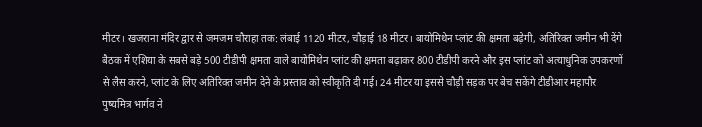मीटर। खजराना मंदिर द्वार से जमजम चौराहा तक: लंबाई 1120 मीटर, चौड़ाई 18 मीटर। बायोमिथेन प्लांट की क्षमता बढ़ेगी, अतिरिक्त जमीन भी देंगे बैठक में एशिया के सबसे बड़े 500 टीडीपी क्षमता वाले बायोमिथेन प्लांट की क्षमता बढ़ाकर 800 टीडीपी करने और इस प्लांट को अत्याधुनिक उपकरणों से लैस करने, प्लांट के लिए अतिरिक्त जमीन देने के प्रस्ताव को स्वीकृति दी गई। 24 मीटर या इससे चौड़ी सड़क पर बेच सकेंगे टीडीआर महापौर पुष्यमित्र भार्गव ने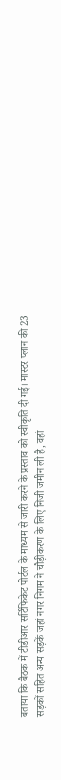बताया कि बैठक में टीडीआर सर्टिफिकेट पोर्टल के माध्यम से जारी करने के प्रस्ताव को स्वीकृति दी गई। मास्टर प्लान की 23 सड़कों सहित अन्य सड़कें जहां नगर निगम ने चौड़ीकरण के लिए निजी जमीन ली है, वहां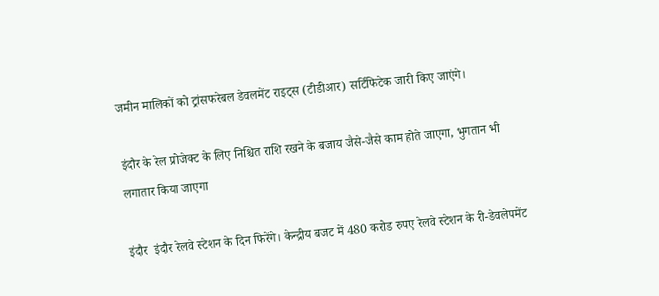जमीन मालिकों को ट्रांसफरेबल डेवलमेंट राइट्स (टीडीआर) सर्टिफिटेक जारी किए जाएंगे।

इंदौर के रेल प्रोजेक्ट के लिए निश्चित राशि रखने के बजाय जैसे-जैसे काम होते जाएगा, भुगतान भी लगातार किया जाएगा

इंदौर  इंदौर रेलवे स्टेशन के दिन फिरेंगे। केन्द्रीय बजट में 480 करोड रुपए रेलवे स्टेशन के री-डेवलेपमेंट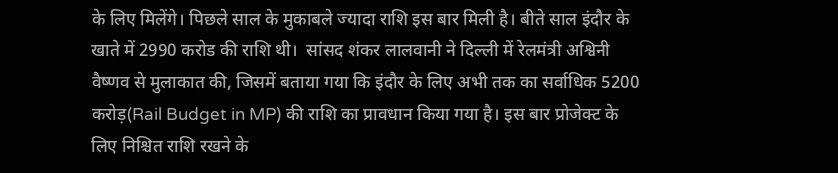के लिए मिलेंगे। पिछले साल के मुकाबले ज्यादा राशि इस बार मिली है। बीते साल इंदौर के खाते में 2990 करोड की राशि थी।  सांसद शंकर लालवानी ने दिल्ली में रेलमंत्री अश्विनी वैष्णव से मुलाकात की, जिसमें बताया गया कि इंदौर के लिए अभी तक का सर्वाधिक 5200 करोड़(Rail Budget in MP) की राशि का प्रावधान किया गया है। इस बार प्रोजेक्ट के लिए निश्चित राशि रखने के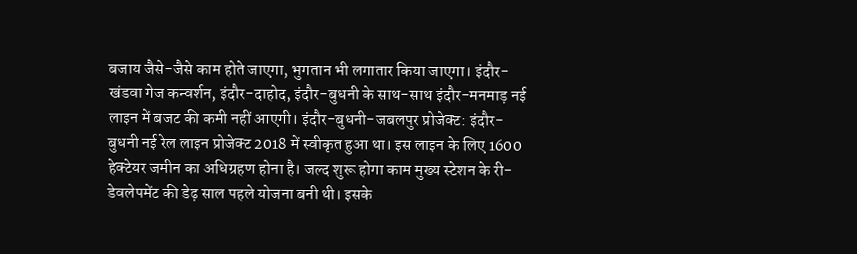बजाय जैसे-जैसे काम होते जाएगा, भुगतान भी लगातार किया जाएगा। इंदौर-खंडवा गेज कन्वर्शन, इंदौर-दाहोद, इंदौर-बुधनी के साथ-साथ इंदौर-मनमाड़ नई लाइन में बजट की कमी नहीं आएगी। इंदौर-बुधनी-जबलपुर प्रोजेक्ट: इंदौर-बुधनी नई रेल लाइन प्रोजेक्ट 2018 में स्वीकृत हुआ था। इस लाइन के लिए 1600 हेक्टेयर जमीन का अधिग्रहण होना है। जल्द शुरू होगा काम मुख्य स्टेशन के री-डेवलेपमेंट की डेढ़ साल पहले योजना बनी थी। इसके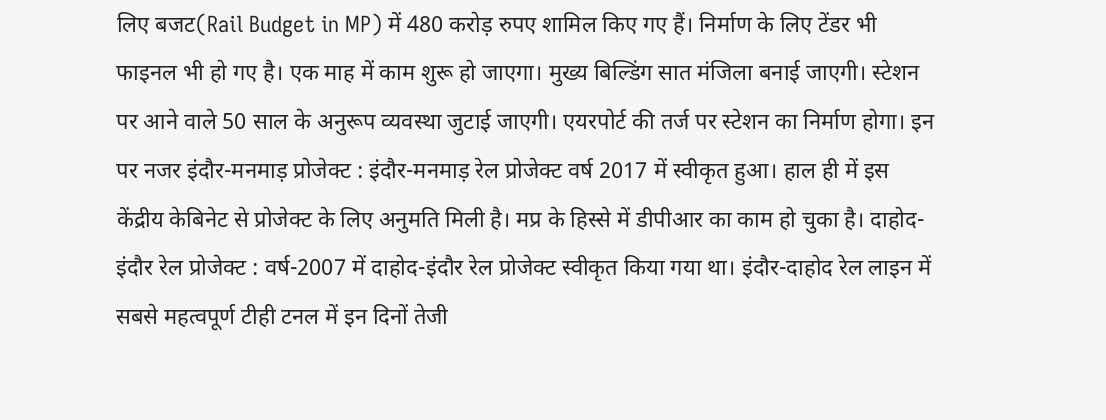लिए बजट(Rail Budget in MP) में 480 करोड़ रुपए शामिल किए गए हैं। निर्माण के लिए टेंडर भी फाइनल भी हो गए है। एक माह में काम शुरू हो जाएगा। मुख्य बिल्डिंग सात मंजिला बनाई जाएगी। स्टेशन पर आने वाले 50 साल के अनुरूप व्यवस्था जुटाई जाएगी। एयरपोर्ट की तर्ज पर स्टेशन का निर्माण होगा। इन पर नजर इंदौर-मनमाड़ प्रोजेक्ट : इंदौर-मनमाड़ रेल प्रोजेक्ट वर्ष 2017 में स्वीकृत हुआ। हाल ही में इस केंद्रीय केबिनेट से प्रोजेक्ट के लिए अनुमति मिली है। मप्र के हिस्से में डीपीआर का काम हो चुका है। दाहोद-इंदौर रेल प्रोजेक्ट : वर्ष-2007 में दाहोद-इंदौर रेल प्रोजेक्ट स्वीकृत किया गया था। इंदौर-दाहोद रेल लाइन में सबसे महत्वपूर्ण टीही टनल में इन दिनों तेजी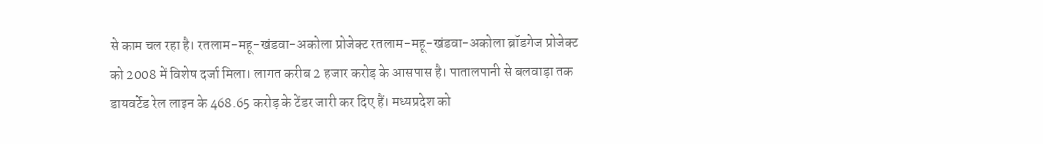से काम चल रहा है। रतलाम-महू-खंडवा-अकोला प्रोजेक्ट रतलाम-महू-खंडवा-अकोला ब्रॉडगेज प्रोजेक्ट को 2008 में विशेष दर्जा मिला। लागत करीब 2 हजार करोड़ के आसपास है। पातालपानी से बलवाड़ा तक डायवर्टेड रेल लाइन के 468.65 करोड़ के टेंडर जारी कर दिए हैं। मध्यप्रदेश को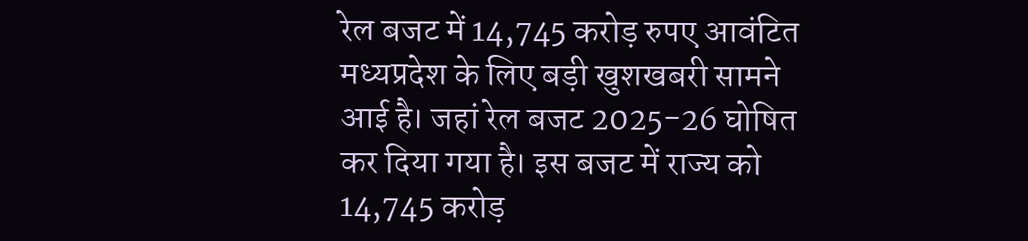रेल बजट में 14,745 करोड़ रुपए आवंटित मध्यप्रदेश के लिए बड़ी खुशखबरी सामने आई है। जहां रेल बजट 2025-26 घोषित कर दिया गया है। इस बजट में राज्य को 14,745 करोड़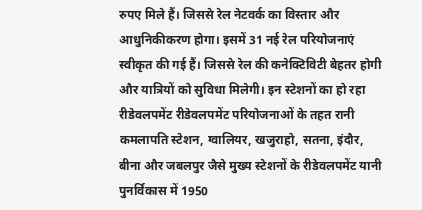रुपए मिले हैं। जिससे रेल नेटवर्क का विस्तार और आधुनिकीकरण होगा। इसमें 31 नई रेल परियोजनाएं स्वीकृत की गई हैं। जिससे रेल की कनेक्टिविटी बेहतर होगी और यात्रियों को सुविधा मिलेगी। इन स्टेशनों का हो रहा रीडेवलपमेंट रीडेवलपमेंट परियोजनाओं के तहत रानी कमलापति स्टेशन, ग्वालियर, खजुराहो, सतना, इंदौर, बीना और जबलपुर जैसे मुख्य स्टेशनों के रीडेवलपमेंट यानी पुनर्विकास में 1950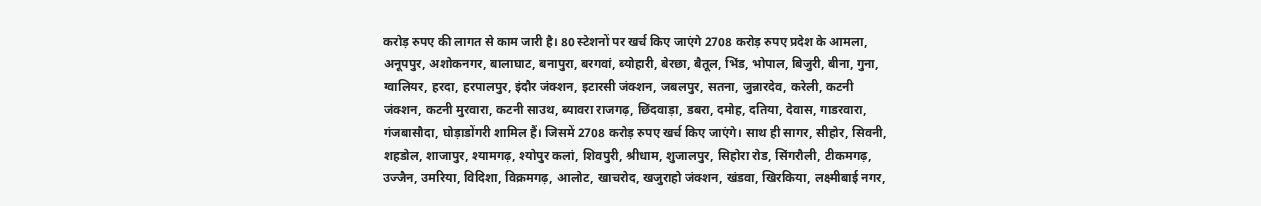करोड़ रुपए की लागत से काम जारी है। 80 स्टेशनों पर खर्च किए जाएंगे 2708 करोड़ रुपए प्रदेश के आमला, अनूपपुर, अशोकनगर, बालाघाट, बनापुरा, बरगवां, ब्योहारी, बेरछा, बैतूल, भिंड, भोपाल, बिजुरी, बीना, गुना, ग्वालियर, हरदा, हरपालपुर, इंदौर जंक्शन, इटारसी जंक्शन, जबलपुर, सतना, जुन्नारदेव, करेली, कटनी जंक्शन, कटनी मुरवारा, कटनी साउथ, ब्यावरा राजगढ़, छिंदवाड़ा, डबरा, दमोह, दतिया, देवास, गाडरवारा, गंजबासौदा, घोड़ाडोंगरी शामिल हैं। जिसमें 2708 करोड़ रुपए खर्च किए जाएंगे। साथ ही सागर, सीहोर, सिवनी, शहडोल, शाजापुर, श्यामगढ़, श्योपुर कलां, शिवपुरी, श्रीधाम, शुजालपुर, सिहोरा रोड, सिंगरौली, टीकमगढ़, उज्जैन, उमरिया, विदिशा, विक्रमगढ़, आलोट, खाचरोद, खजुराहो जंक्शन, खंडवा, खिरकिया, लक्ष्मीबाई नगर,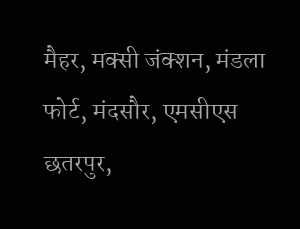मैहर, मक्सी जंक्शन, मंडला फोर्ट, मंदसौर, एमसीएस छतरपुर,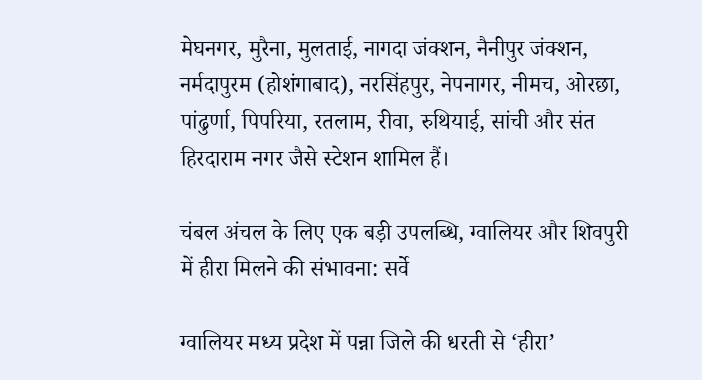मेघनगर, मुरैना, मुलताई, नागदा जंक्शन, नैनीपुर जंक्शन, नर्मदापुरम (होशंगाबाद), नरसिंहपुर, नेपनागर, नीमच, ओरछा, पांढुर्णा, पिपरिया, रतलाम, रीवा, रुथियाई, सांची और संत हिरदाराम नगर जैसे स्टेशन शामिल हैं।

चंबल अंचल के लिए एक बड़ी उपलब्धि, ग्वालियर और शिवपुरी में हीरा मिलने की संभावना: सर्वे

ग्वालियर मध्य प्रदेश में पन्ना जिले की धरती से ‘हीरा’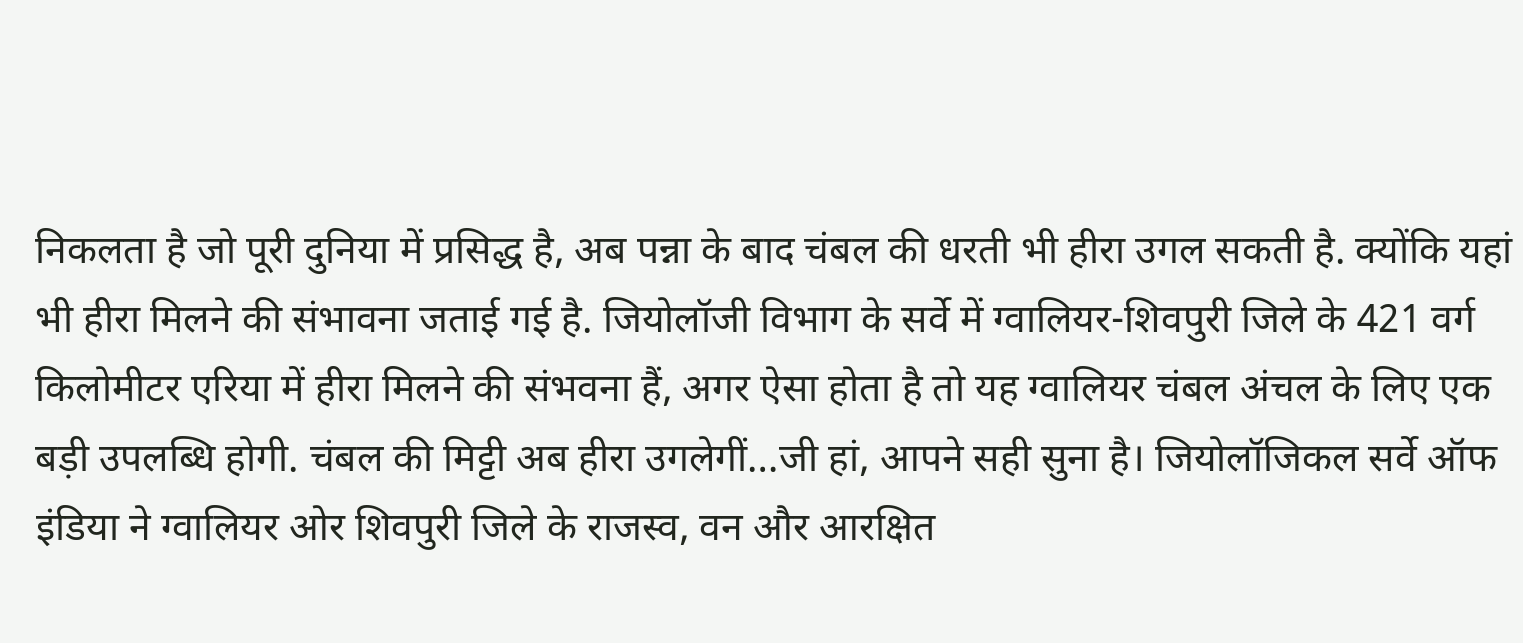निकलता है जो पूरी दुनिया में प्रसिद्ध है, अब पन्ना के बाद चंबल की धरती भी हीरा उगल सकती है. क्योंकि यहां भी हीरा मिलने की संभावना जताई गई है. जियोलॉजी विभाग के सर्वे में ग्वालियर-शिवपुरी जिले के 421 वर्ग किलोमीटर एरिया में हीरा मिलने की संभवना हैं, अगर ऐसा होता है तो यह ग्वालियर चंबल अंचल के लिए एक बड़ी उपलब्धि होगी. चंबल की मिट्टी अब हीरा उगलेगीं…जी हां, आपने सही सुना है। जियोलॉजिकल सर्वे ऑफ इंडिया ने ग्वालियर ओर शिवपुरी जिले के राजस्व, वन और आरक्षित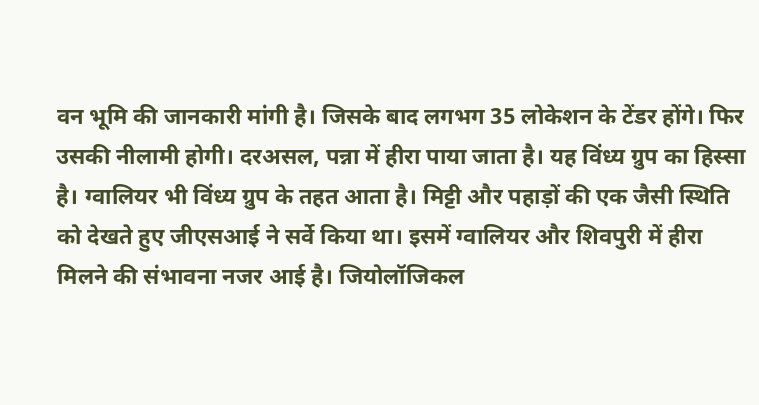वन भूमि की जानकारी मांगी है। जिसके बाद लगभग 35 लोकेशन के टेंडर होंगे। फिर उसकी नीलामी होगी। दरअसल, पन्ना में हीरा पाया जाता है। यह विंध्य ग्रुप का हिस्सा है। ग्वालियर भी विंध्य ग्रुप के तहत आता है। मिट्टी और पहाड़ों की एक जैसी स्थिति को देखते हुए जीएसआई ने सर्वे किया था। इसमें ग्वालियर और शिवपुरी में हीरा मिलने की संभावना नजर आई है। जियोलॉजिकल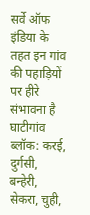सर्वे ऑफ इंडिया के तहत इन गांव की पहाड़ियों पर हीरे संभावना है घाटीगांव ब्लॉक: करई, दुर्गसी, बन्हेरी, सेकरा, चुही,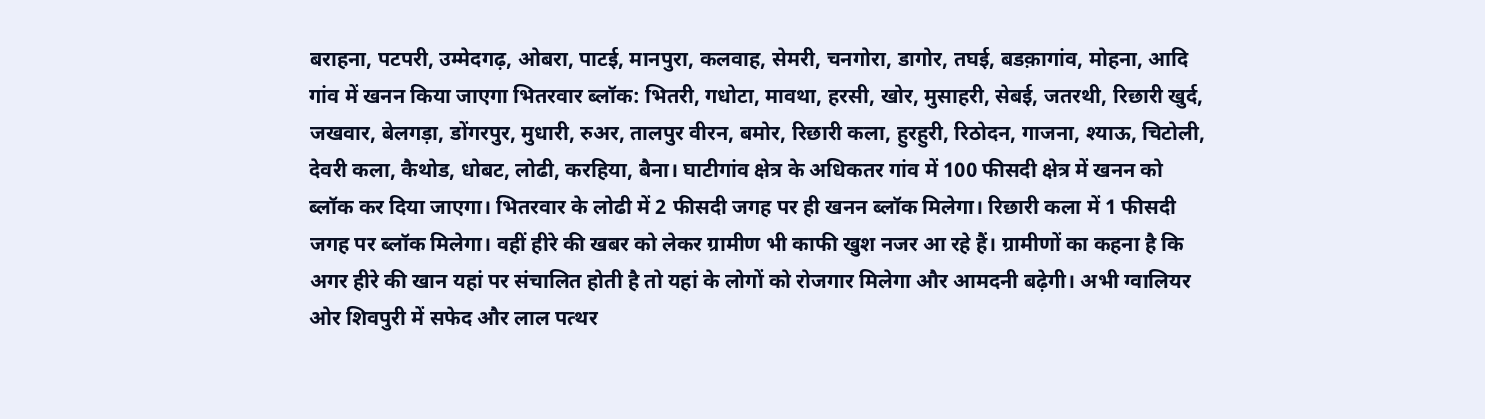बराहना, पटपरी, उम्मेदगढ़, ओबरा, पाटई, मानपुरा, कलवाह, सेमरी, चनगोरा, डागोर, तघई, बडक़ागांव, मोहना, आदि गांव में खनन किया जाएगा भितरवार ब्लॉक: भितरी, गधोटा, मावथा, हरसी, खोर, मुसाहरी, सेबई, जतरथी, रिछारी खुर्द, जखवार, बेलगड़ा, डोंगरपुर, मुधारी, रुअर, तालपुर वीरन, बमोर, रिछारी कला, हुरहुरी, रिठोदन, गाजना, श्याऊ, चिटोली, देवरी कला, कैथोड, धोबट, लोढी, करहिया, बैना। घाटीगांव क्षेत्र के अधिकतर गांव में 100 फीसदी क्षेत्र में खनन को ब्लॉक कर दिया जाएगा। भितरवार के लोढी में 2 फीसदी जगह पर ही खनन ब्लॉक मिलेगा। रिछारी कला में 1 फीसदी जगह पर ब्लॉक मिलेगा। वहीं हीरे की खबर को लेकर ग्रामीण भी काफी खुश नजर आ रहे हैं। ग्रामीणों का कहना है कि अगर हीरे की खान यहां पर संचालित होती है तो यहां के लोगों को रोजगार मिलेगा और आमदनी बढ़ेगी। अभी ग्वालियर ओर शिवपुरी में सफेद और लाल पत्थर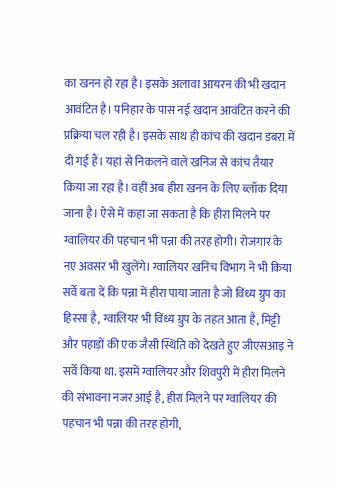का खनन हो रहा है। इसके अलावा आयरन की भी खदान आवंटित है। पनिहार के पास नई खदान आवंटित करने की प्रक्रिया चल रही है। इसके साथ ही कांच की खदान डबरा में दी गई हैं। यहां से निकलने वाले खनिज से कांच तैयार किया जा रहा है। वहीं अब हीरा खनन के लिए ब्लॉक दिया जाना है। ऐसे में कहा जा सकता है कि हीरा मिलने पर ग्वालियर की पहचान भी पन्ना की तरह होगी। रोजगार के नए अवसर भी खुलेंगे। ग्वालियर खनिच विभाग ने भी किया सर्वे बता दें कि पन्ना में हीरा पाया जाता है जो विंध्य ग्रुप का हिस्सा है, ग्वालियर भी विंध्य ग्रुप के तहत आता है, मिट्टी और पहाड़ों की एक जैसी स्थिति को देखते हुए जीएसआइ ने सर्वे किया था. इसमें ग्वालियर और शिवपुरी में हीरा मिलने की संभावना नजर आई है, हीरा मिलने पर ग्वालियर की पहचान भी पन्ना की तरह होगी,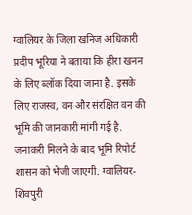ग्वालियर के जिला खनिज अधिकारी प्रदीप भूरिया ने बताया कि हीरा खनन के लिए ब्लॉक दिया जाना है. इसके लिए राजस्व, वन और संरक्षित वन की भूमि की जानकारी मांगी गई है. जनाकरी मिलने के बाद भूमि रिपोर्ट शासन को भेजी जाएगी. ग्वालियर-शिवपुरी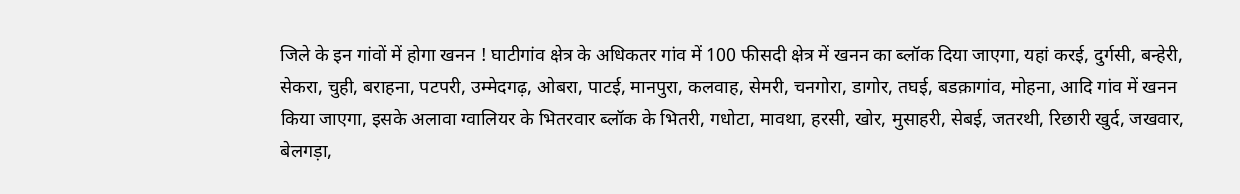जिले के इन गांवों में होगा खनन ! घाटीगांव क्षेत्र के अधिकतर गांव में 100 फीसदी क्षेत्र में खनन का ब्लॉक दिया जाएगा, यहां करई, दुर्गसी, बन्हेरी, सेकरा, चुही, बराहना, पटपरी, उम्मेदगढ़, ओबरा, पाटई, मानपुरा, कलवाह, सेमरी, चनगोरा, डागोर, तघई, बडक़ागांव, मोहना, आदि गांव में खनन किया जाएगा, इसके अलावा ग्वालियर के भितरवार ब्लॉक के भितरी, गधोटा, मावथा, हरसी, खोर, मुसाहरी, सेबई, जतरथी, रिछारी खुर्द, जखवार, बेलगड़ा,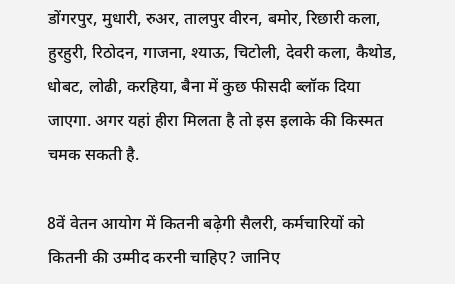डोंगरपुर, मुधारी, रुअर, तालपुर वीरन, बमोर, रिछारी कला, हुरहुरी, रिठोदन, गाजना, श्याऊ, चिटोली, देवरी कला, कैथोड, धोबट, लोढी, करहिया, बैना में कुछ फीसदी ब्लॉक दिया जाएगा. अगर यहां हीरा मिलता है तो इस इलाके की किस्मत चमक सकती है.

8वें वेतन आयोग में कितनी बढ़ेगी सैलरी, कर्मचारियों को कितनी की उम्मीद करनी चाहिए? जानिए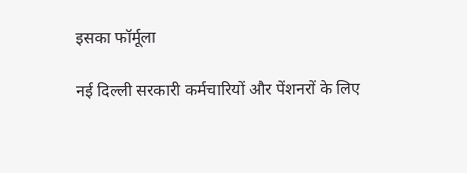इसका फॉर्मूला

नई दिल्ली सरकारी कर्मचारियों और पेंशनरों के लिए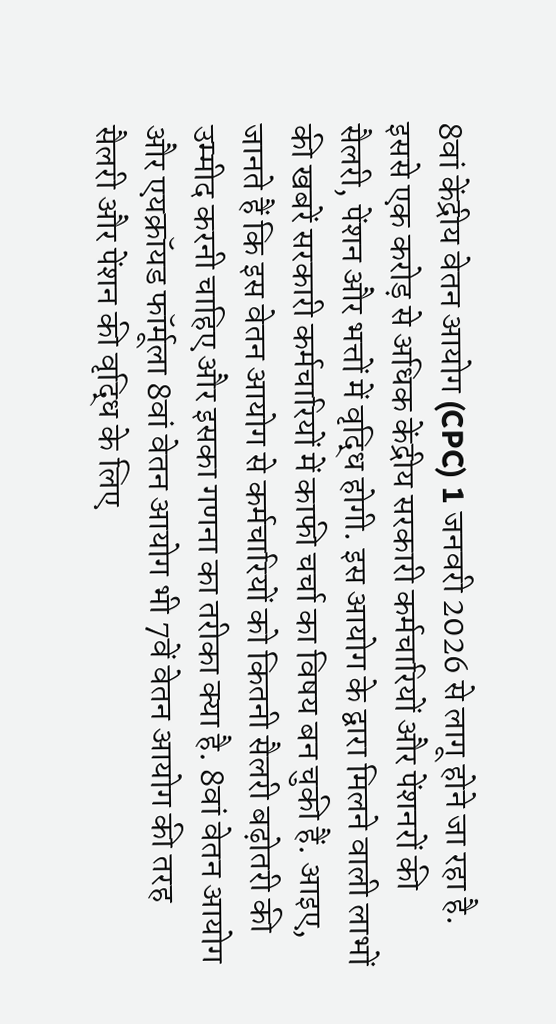8वां केंद्रीय वेतन आयोग (CPC) 1 जनवरी 2026 से लागू होने जा रहा है. इससे एक करोड़ से अधिक केंद्रीय सरकारी कर्मचारियों और पेंशनरों की सैलरी, पेंशन और भत्तों में वृद्धि होगी. इस आयोग के द्वारा मिलने वाली लाभों की खबरें सरकारी कर्मचारियों में काफी चर्चा का विषय बन चुकी हैं. आइए, जानते हैं कि इस वेतन आयोग से कर्मचारियों को कितनी सैलरी बढ़ोतरी की उम्मीद करनी चाहिए और इसका गणना का तरीका क्या है. 8वां वेतन आयोग और एयक्रॉयड फॉर्मूला 8वां वेतन आयोग भी 7वें वेतन आयोग की तरह सैलरी और पेंशन की वृद्धि के लिए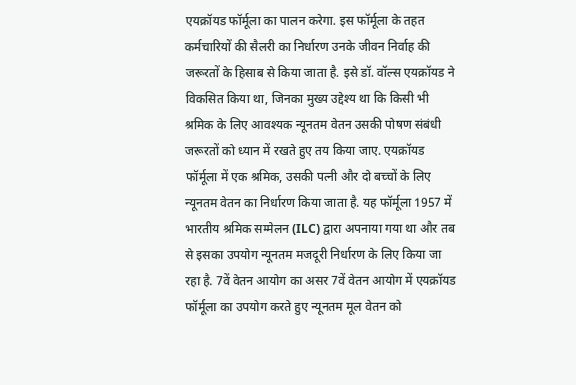एयक्रॉयड फॉर्मूला का पालन करेगा. इस फॉर्मूला के तहत कर्मचारियों की सैलरी का निर्धारण उनके जीवन निर्वाह की जरूरतों के हिसाब से किया जाता है. इसे डॉ. वॉल्स एयक्रॉयड ने विकसित किया था, जिनका मुख्य उद्देश्य था कि किसी भी श्रमिक के लिए आवश्यक न्यूनतम वेतन उसकी पोषण संबंधी जरूरतों को ध्यान में रखते हुए तय किया जाए. एयक्रॉयड फॉर्मूला में एक श्रमिक, उसकी पत्नी और दो बच्चों के लिए न्यूनतम वेतन का निर्धारण किया जाता है. यह फॉर्मूला 1957 में भारतीय श्रमिक सम्मेलन (ILC) द्वारा अपनाया गया था और तब से इसका उपयोग न्यूनतम मजदूरी निर्धारण के लिए किया जा रहा है. 7वें वेतन आयोग का असर 7वें वेतन आयोग में एयक्रॉयड फॉर्मूला का उपयोग करते हुए न्यूनतम मूल वेतन को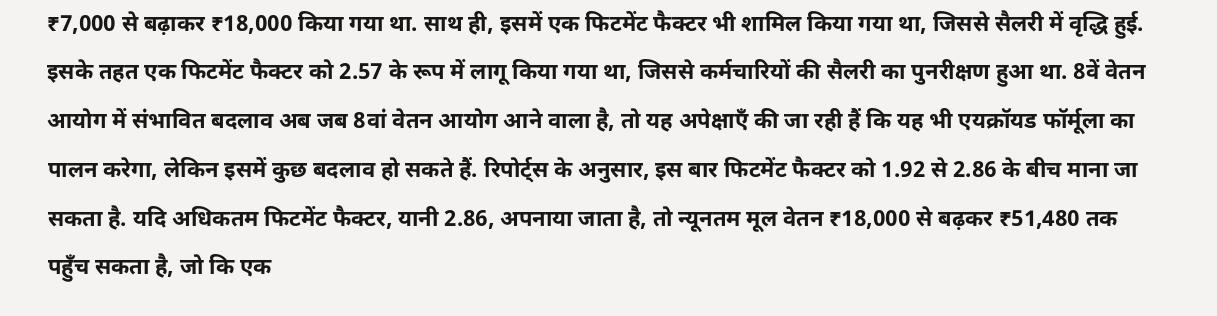₹7,000 से बढ़ाकर ₹18,000 किया गया था. साथ ही, इसमें एक फिटमेंट फैक्टर भी शामिल किया गया था, जिससे सैलरी में वृद्धि हुई. इसके तहत एक फिटमेंट फैक्टर को 2.57 के रूप में लागू किया गया था, जिससे कर्मचारियों की सैलरी का पुनरीक्षण हुआ था. 8वें वेतन आयोग में संभावित बदलाव अब जब 8वां वेतन आयोग आने वाला है, तो यह अपेक्षाएँ की जा रही हैं कि यह भी एयक्रॉयड फॉर्मूला का पालन करेगा, लेकिन इसमें कुछ बदलाव हो सकते हैं. रिपोर्ट्स के अनुसार, इस बार फिटमेंट फैक्टर को 1.92 से 2.86 के बीच माना जा सकता है. यदि अधिकतम फिटमेंट फैक्टर, यानी 2.86, अपनाया जाता है, तो न्यूनतम मूल वेतन ₹18,000 से बढ़कर ₹51,480 तक पहुँच सकता है, जो कि एक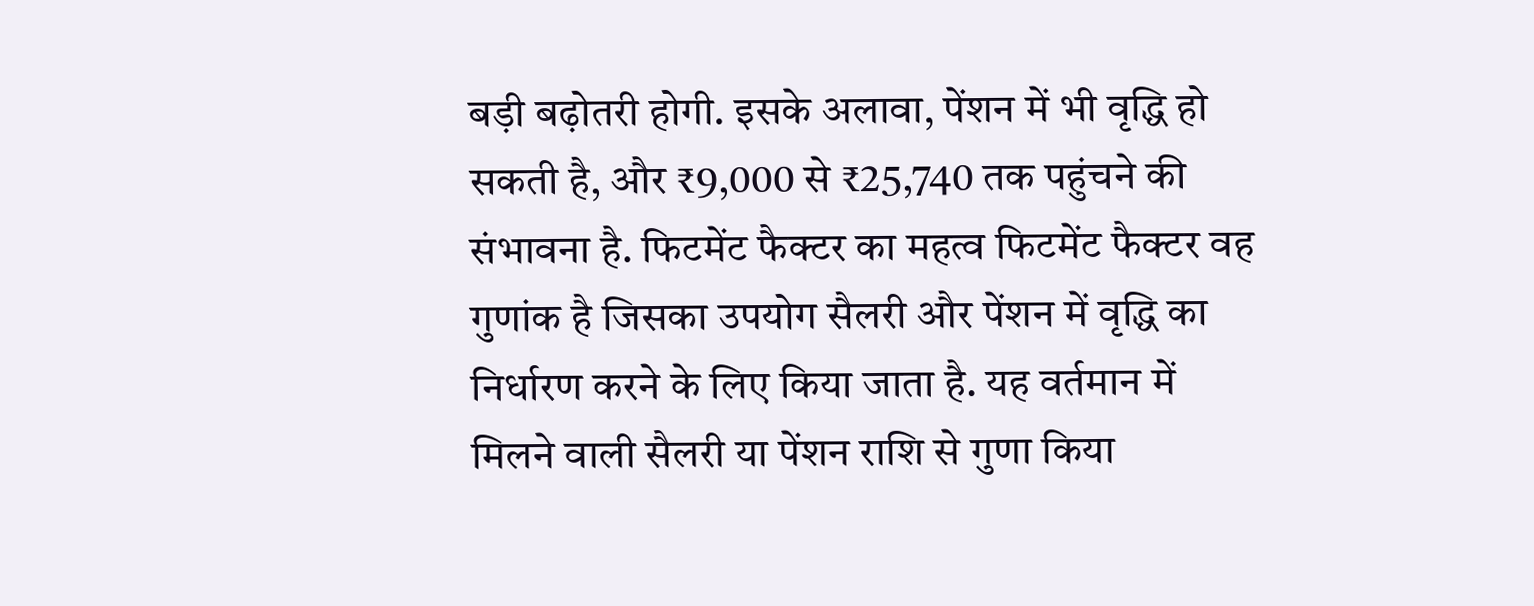बड़ी बढ़ोतरी होगी. इसके अलावा, पेंशन में भी वृद्धि हो सकती है, और ₹9,000 से ₹25,740 तक पहुंचने की संभावना है. फिटमेंट फैक्टर का महत्व फिटमेंट फैक्टर वह गुणांक है जिसका उपयोग सैलरी और पेंशन में वृद्धि का निर्धारण करने के लिए किया जाता है. यह वर्तमान में मिलने वाली सैलरी या पेंशन राशि से गुणा किया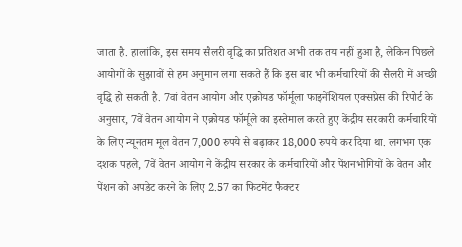जाता है. हालांकि, इस समय सैलरी वृद्धि का प्रतिशत अभी तक तय नहीं हुआ है, लेकिन पिछले आयोगों के सुझावों से हम अनुमान लगा सकते हैं कि इस बार भी कर्मचारियों की सैलरी में अच्छी वृद्धि हो सकती है. 7वां वेतन आयोग और एक्रोयड फॉर्मूला फाइनेंशियल एक्सप्रेस की रिपोर्ट के अनुसार, 7वें वेतन आयोग ने एक्रोयड फॉर्मूले का इस्तेमाल करते हुए केंद्रीय सरकारी कर्मचारियों के लिए न्यूनतम मूल वेतन 7,000 रुपये से बढ़ाकर 18,000 रुपये कर दिया था. लगभग एक दशक पहले, 7वें वेतन आयोग ने केंद्रीय सरकार के कर्मचारियों और पेंशनभोगियों के वेतन और पेंशन को अपडेट करने के लिए 2.57 का फिटमेंट फैक्टर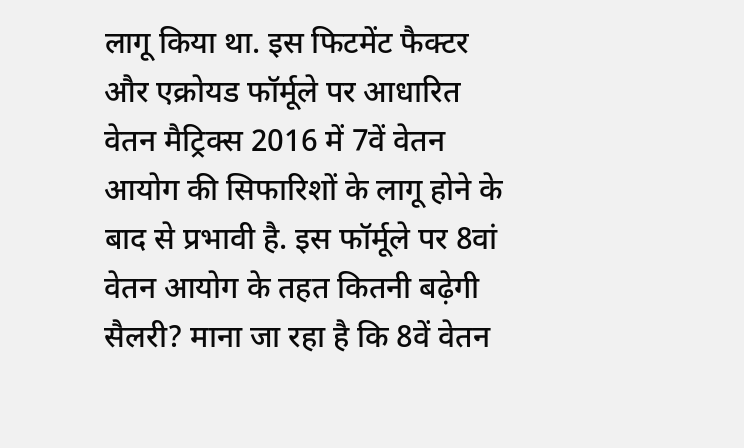लागू किया था. इस फिटमेंट फैक्टर और एक्रोयड फॉर्मूले पर आधारित वेतन मैट्रिक्स 2016 में 7वें वेतन आयोग की सिफारिशों के लागू होने के बाद से प्रभावी है. इस फॉर्मूले पर 8वां वेतन आयोग के तहत कितनी बढ़ेगी सैलरी? माना जा रहा है कि 8वें वेतन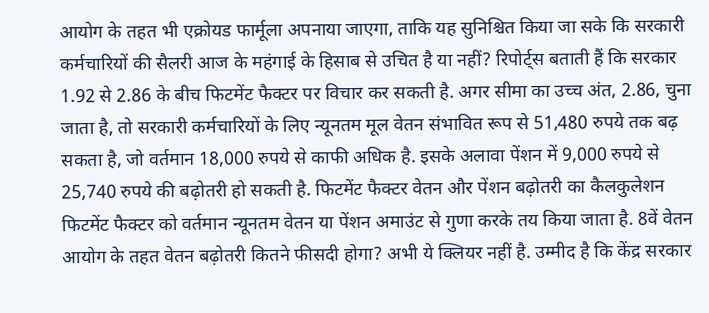आयोग के तहत भी एक्रोयड फार्मूला अपनाया जाएगा, ताकि यह सुनिश्चित किया जा सके कि सरकारी कर्मचारियों की सैलरी आज के महंगाई के हिसाब से उचित है या नहीं? रिपोर्ट्स बताती हैं कि सरकार 1.92 से 2.86 के बीच फिटमेंट फैक्टर पर विचार कर सकती है. अगर सीमा का उच्च अंत, 2.86, चुना जाता है, तो सरकारी कर्मचारियों के लिए न्यूनतम मूल वेतन संभावित रूप से 51,480 रुपये तक बढ़ सकता है, जो वर्तमान 18,000 रुपये से काफी अधिक है. इसके अलावा पेंशन में 9,000 रुपये से 25,740 रुपये की बढ़ोतरी हो सकती है. फिटमेंट फैक्टर वेतन और पेंशन बढ़ोतरी का कैलकुलेशन फिटमेंट फैक्टर को वर्तमान न्यूनतम वेतन या पेंशन अमाउंट से गुणा करके तय किया जाता है. 8वें वेतन आयोग के तहत वेतन बढ़ोतरी कितने फीसदी होगा? अभी ये क्लियर नहीं है. उम्मीद है कि केंद्र सरकार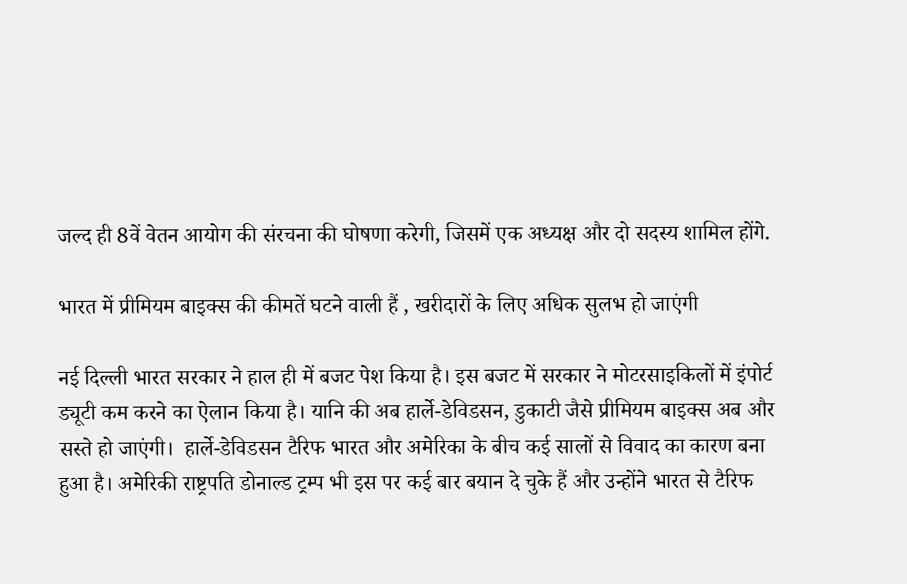जल्द ही 8वें वेतन आयोग की संरचना की घोषणा करेगी, जिसमें एक अध्यक्ष और दो सदस्य शामिल होंगे.

भारत में प्रीमियम बाइक्स की कीमतें घटने वाली हैं , खरीदारों के लिए अधिक सुलभ हो जाएंगी

नई दिल्ली भारत सरकार ने हाल ही में बजट पेश किया है। इस बजट में सरकार ने मोटरसाइकिलों में इंपोर्ट ड्यूटी कम करने का ऐलान किया है। यानि की अब हार्ले-डेविडसन, डुकाटी जैसे प्रीमियम बाइक्स अब और सस्ते हो जाएंगी।  हार्ले-डेविडसन टैरिफ भारत और अमेरिका के बीच कई सालों से विवाद का कारण बना हुआ है। अमेरिकी राष्ट्रपति डोनाल्ड ट्रम्प भी इस पर कई बार बयान दे चुके हैं और उन्होंने भारत से टैरिफ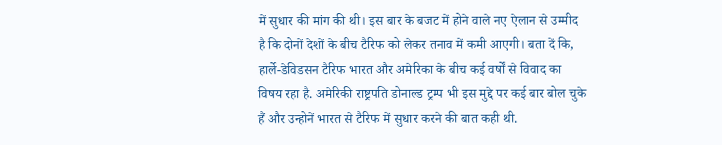में सुधार की मांग की थी। इस बार के बजट में होने वाले नए ऐलान से उम्मीद है कि दोनों देशों के बीच टैरिफ को लेकर तनाव में कमी आएगी। बता दें कि, हार्ले-डेविडसन टैरिफ भारत और अमेरिका के बीच कई वर्षों से विवाद का विषय रहा है. अमेरिकी राष्ट्रपति डोनाल्ड ट्रम्प भी इस मुद्दे पर कई बार बोल चुके हैं और उन्होनें भारत से टैरिफ में सुधार करने की बात कही थी.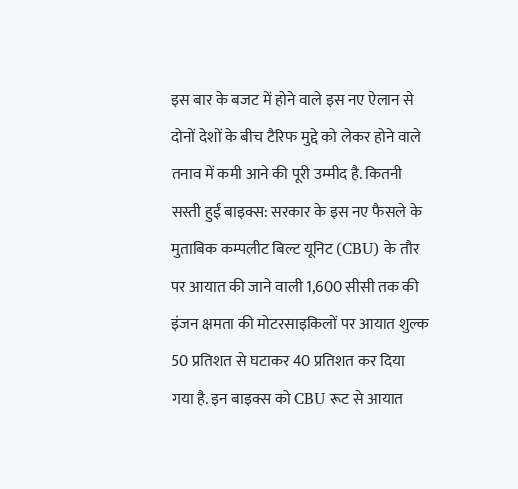इस बार के बजट में होने वाले इस नए ऐलान से दोनों देशों के बीच टैरिफ मुद्दे को लेकर होने वाले तनाव में कमी आने की पूरी उम्मीद है. कितनी सस्ती हुईं बाइक्स: सरकार के इस नए फैसले के मुताबिक कम्पलीट बिल्ट यूनिट (CBU) के तौर पर आयात की जाने वाली 1,600 सीसी तक की इंजन क्षमता की मोटरसाइकिलों पर आयात शुल्क 50 प्रतिशत से घटाकर 40 प्रतिशत कर दिया गया है. इन बाइक्स को CBU रूट से आयात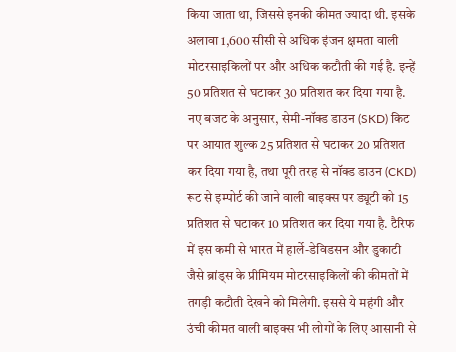किया जाता था, जिससे इनकी कीमत ज्यादा थी. इसके अलावा 1,600 सीसी से अधिक इंजन क्षमता वाली मोटरसाइकिलों पर और अधिक कटौती की गई है. इन्हें 50 प्रतिशत से घटाकर 30 प्रतिशत कर दिया गया है. नए बजट के अनुसार, सेमी-नॉक्ड डाउन (SKD) किट पर आयात शुल्क 25 प्रतिशत से घटाकर 20 प्रतिशत कर दिया गया है, तथा पूरी तरह से नॉक्ड डाउन (CKD) रूट से इम्पोर्ट की जाने वाली बाइक्स पर ड्यूटी को 15 प्रतिशत से घटाकर 10 प्रतिशत कर दिया गया है. टैरिफ में इस कमी से भारत में हार्ले-डेविडसन और डुकाटी जैसे ब्रांड्स के प्रीमियम मोटरसाइकिलों की कीमतों में तगड़ी कटौती देखने को मिलेगी. इससे ये महंगी और उंची कीमत वाली बाइक्स भी लोगों के लिए आसानी से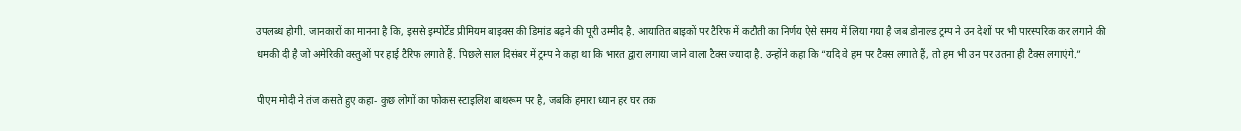उपलब्ध होगी. जानकारों का मानना है कि, इससे इम्पोर्टेड प्रीमियम बाइक्स की डिमांड बढ़ने की पूरी उम्मीद है. आयातित बाइकों पर टैरिफ में कटौती का निर्णय ऐसे समय में लिया गया है जब डोनाल्ड ट्रम्प ने उन देशों पर भी पारस्परिक कर लगाने की धमकी दी है जो अमेरिकी वस्तुओं पर हाई टैरिफ लगाते हैं. पिछले साल दिसंबर में ट्रम्प ने कहा था कि भारत द्वारा लगाया जाने वाला टैक्स ज्यादा है. उन्होंने कहा कि “यदि वे हम पर टैक्स लगाते हैं, तो हम भी उन पर उतना ही टैक्स लगाएंगे.”

पीएम मोदी ने तंज कसते हुए कहा- कुछ लोगों का फोकस स्टाइलिश बाथरूम पर है, जबकि हमारा ध्यान हर घर तक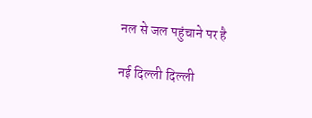नल से जल पहुंचाने पर है

नई दिल्ली दिल्ली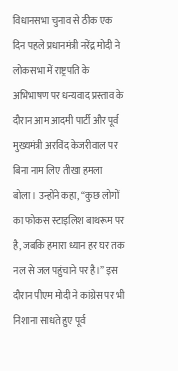विधानसभा चुनाव से ठीक एक दिन पहले प्रधानमंत्री नरेंद्र मोदी ने लोकसभा में राष्ट्रपति के अभिभाषण पर धन्यवाद प्रस्ताव के दौरान आम आदमी पार्टी और पूर्व मुख्यमंत्री अरविंद केजरीवाल पर बिना नाम लिए तीखा हमला बोला। उन्होंने कहा, “कुछ लोगों का फोकस स्टाइलिश बाथरूम पर है, जबकि हमारा ध्यान हर घर तक नल से जल पहुंचाने पर है।” इस दौरान पीएम मोदी ने कांग्रेस पर भी निशाना साधते हुए पूर्व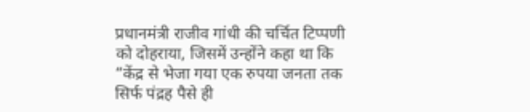प्रधानमंत्री राजीव गांधी की चर्चित टिप्पणी को दोहराया, जिसमें उन्होंने कहा था कि “केंद्र से भेजा गया एक रुपया जनता तक सिर्फ पंद्रह पैसे ही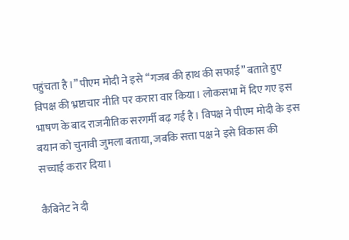पहुंचता है।” पीएम मोदी ने इसे “गजब की हाथ की सफाई” बताते हुए विपक्ष की भ्रष्टाचार नीति पर करारा वार किया। लोकसभा में दिए गए इस भाषण के बाद राजनीतिक सरगर्मी बढ़ गई है। विपक्ष ने पीएम मोदी के इस बयान को चुनावी जुमला बताया, जबकि सत्ता पक्ष ने इसे विकास की सच्चाई करार दिया।

कैबिनेट ने दी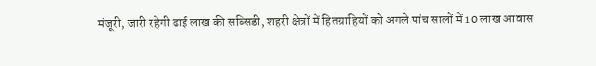मंजूरी, जारी रहेगी ढाई लाख की सब्सिडी, शहरी क्षेत्रों में हितग्राहियों को अगले पांच सालों में 10 लाख आवास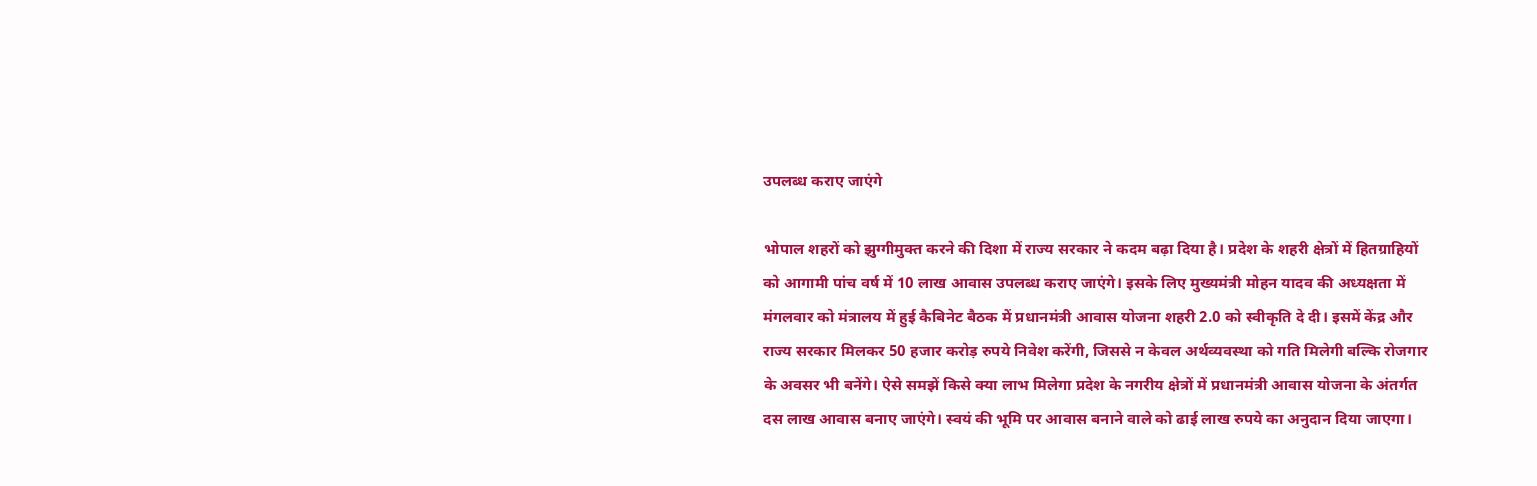उपलब्ध कराए जाएंगे

भोपाल शहरों को झुग्गीमुक्त करने की दिशा में राज्‍य सरकार ने कदम बढ़ा दिया है। प्रदेश के शहरी क्षेत्रों में हितग्राहियों को आगामी पांच वर्ष में 10 लाख आवास उपलब्ध कराए जाएंगे। इसके लिए मुख्यमंत्री मोहन यादव की अध्यक्षता में मंगलवार को मंत्रालय में हुई कैबिनेट बैठक में प्रधानमंत्री आवास योजना शहरी 2.0 को स्वीकृति दे दी। इसमें केंद्र और राज्य सरकार मिलकर 50 हजार करोड़ रुपये निवेश करेंगी, जिससे न केवल अर्थव्यवस्था को गति मिलेगी बल्कि रोजगार के अवसर भी बनेंगे। ऐसे समझें किसे क्‍या लाभ मिलेगा प्रदेश के नगरीय क्षेत्रों में प्रधानमंत्री आवास योजना के अंतर्गत दस लाख आवास बनाए जाएंगे। स्वयं की भूमि पर आवास बनाने वाले को ढाई लाख रुपये का अनुदान दिया जाएगा।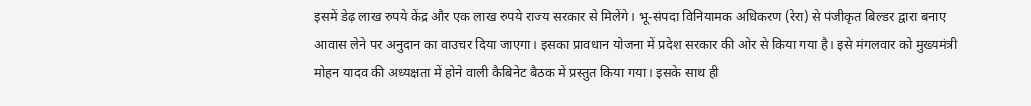इसमें डेढ़ लाख रुपये केंद्र और एक लाख रुपये राज्य सरकार से मिलेंगे। भू-संपदा विनियामक अधिकरण (रेरा) से पंजीकृत बिल्डर द्वारा बनाए आवास लेने पर अनुदान का वाउचर दिया जाएगा। इसका प्रावधान योजना में प्रदेश सरकार की ओर से किया गया है। इसे मंगलवार को मुख्यमंत्री मोहन यादव की अध्यक्षता में होने वाली कैबिनेट बैठक में प्रस्तुत किया गया। इसके साथ ही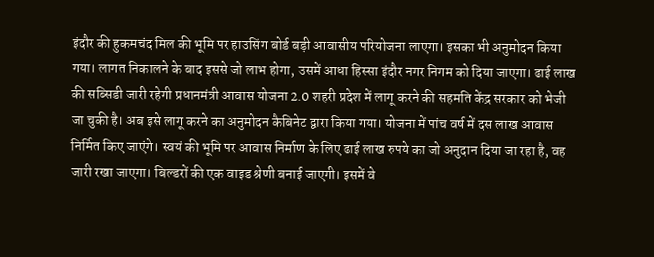इंदौर की हुकमचंद मिल की भूमि पर हाउसिंग बोर्ड बड़ी आवासीय परियोजना लाएगा। इसका भी अनुमोदन किया गया। लागत निकालने के बाद इससे जो लाभ होगा, उसमें आधा हिस्सा इंदौर नगर निगम को दिया जाएगा। ढाई लाख की सब्सिडी जारी रहेगी प्रधानमंत्री आवास योजना 2.0 शहरी प्रदेश में लागू करने की सहमति केंद्र सरकार को भेजी जा चुकी है। अब इसे लागू करने का अनुमोदन कैबिनेट द्वारा किया गया। योजना में पांच वर्ष में दस लाख आवास निर्मित किए जाएंगे। स्वयं की भूमि पर आवास निर्माण के लिए ढाई लाख रुपये का जो अनुदान दिया जा रहा है, वह जारी रखा जाएगा। बिल्डरों की एक वाइड श्रेणी बनाई जाएगी। इसमें वे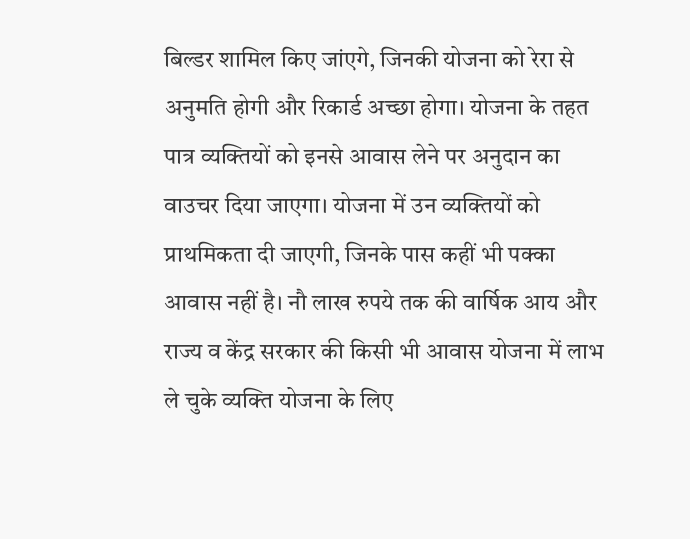बिल्डर शामिल किए जांएगे, जिनकी योजना को रेरा से अनुमति होगी और रिकार्ड अच्छा होगा। योजना के तहत पात्र व्यक्तियों को इनसे आवास लेने पर अनुदान का वाउचर दिया जाएगा। योजना में उन व्यक्तियों को प्राथमिकता दी जाएगी, जिनके पास कहीं भी पक्का आवास नहीं है। नौ लाख रुपये तक की वार्षिक आय और राज्य व केंद्र सरकार की किसी भी आवास योजना में लाभ ले चुके व्यक्ति योजना के लिए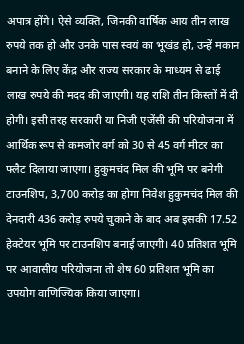अपात्र होंगे। ऐसे व्यक्ति, जिनकी वार्षिक आय तीन लाख रुपये तक हो और उनके पास स्वयं का भूखंड हो, उन्हें मकान बनाने के लिए केंद्र और राज्य सरकार के माध्यम से ढाई लाख रुपये की मदद की जाएगी। यह राशि तीन किस्तों में दी होगी। इसी तरह सरकारी या निजी एजेंसी की परियोजना में आर्थिक रूप से कमजोर वर्ग को 30 से 45 वर्ग मीटर का फ्लैट दिलाया जाएगा। हुकुमचंद मिल की भूमि पर बनेगी टाउनशिप, 3,700 करोड़ का होगा निवेश हुकुमचंद मिल की देनदारी 436 करोड़ रुपये चुकाने के बाद अब इसकी 17.52 हेक्टेयर भूमि पर टाउनशिप बनाई जाएगी। 40 प्रतिशत भूमि पर आवासीय परियोजना तो शेष 60 प्रतिशत भूमि का उपयोग वाणिज्यिक किया जाएगा।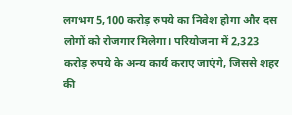लगभग 5,100 करोड़ रुपये का निवेश होगा और दस लोगों को रोजगार मिलेगा। परियोजना में 2,323 करोड़ रुपये के अन्य कार्य कराए जाएंगे, जिससे शहर की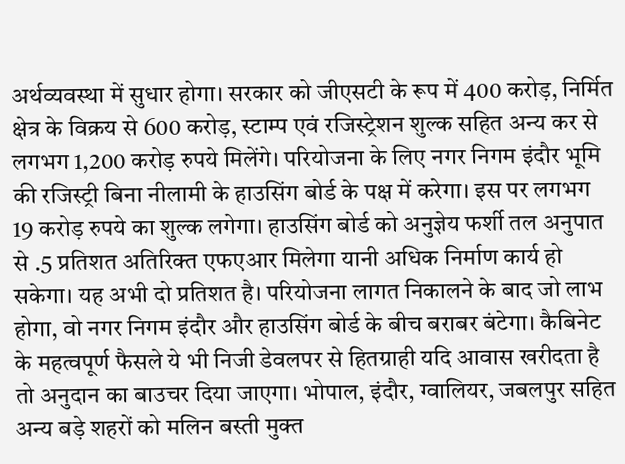अर्थव्यवस्था में सुधार होगा। सरकार को जीएसटी के रूप में 400 करोड़, निर्मित क्षेत्र के विक्रय से 600 करोड़, स्टाम्प एवं रजिस्ट्रेशन शुल्क सहित अन्य कर से लगभग 1,200 करोड़ रुपये मिलेंगे। परियोजना के लिए नगर निगम इंदौर भूमि की रजिस्ट्री बिना नीलामी के हाउसिंग बोर्ड के पक्ष में करेगा। इस पर लगभग 19 करोड़ रुपये का शुल्क लगेगा। हाउसिंग बोर्ड को अनुज्ञेय फर्शी तल अनुपात से .5 प्रतिशत अतिरिक्त एफएआर मिलेगा यानी अधिक निर्माण कार्य हो सकेगा। यह अभी दो प्रतिशत है। परियोजना लागत निकालने के बाद जो लाभ होगा, वो नगर निगम इंदौर और हाउसिंग बोर्ड के बीच बराबर बंटेगा। कैबिनेट के महत्‍वपूर्ण फैसले ये भी निजी डेवलपर से हितग्राही यदि आवास खरीदता है तो अनुदान का बाउचर दिया जाएगा। भोपाल, इंदौर, ग्वालियर, जबलपुर सहित अन्य बड़े शहरों को मलिन बस्ती मुक्त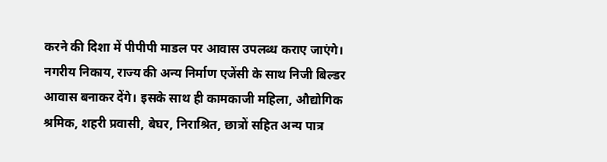करने की दिशा में पीपीपी माडल पर आवास उपलब्ध कराए जाएंगे। नगरीय निकाय, राज्य की अन्य निर्माण एजेंसी के साथ निजी बिल्डर आवास बनाकर देंगे। इसके साथ ही कामकाजी महिला, औद्योगिक श्रमिक, शहरी प्रवासी, बेघर, निराश्रित, छात्रों सहित अन्य पात्र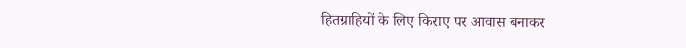हितग्राहियों के लिए किराए पर आवास बनाकर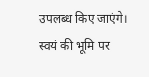उपलब्ध किए जाएंगे। स्वयं की भूमि पर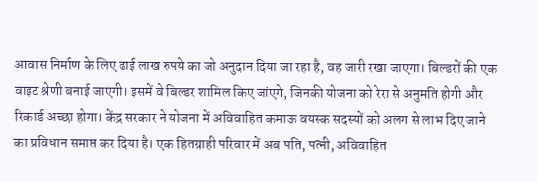आवास निर्माण के लिए ढाई लाख रुपये का जो अनुदान दिया जा रहा है, वह जारी रखा जाएगा। बिल्डरों की एक वाइट श्रेणी बनाई जाएगी। इसमें वे बिल्डर शामिल किए जांएगे, जिनकी योजना को रेरा से अनुमति होगी और रिकार्ड अच्छा होगा। केंद्र सरकार ने योजना में अविवाहित कमाऊ वयस्क सदस्यों को अलग से लाभ दिए जाने का प्रविधान समाप्त कर दिया है। एक हितग्राही परिवार में अब पति, पत्नी, अविवाहित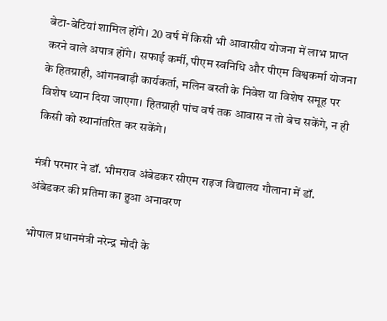बेटा-बेटियां शामिल होंगे। 20 वर्ष में किसी भी आवासीय योजना में लाभ प्राप्त करने वाले अपात्र होंगे। सफाई कर्मी, पीएम स्वनिधि और पीएम विश्वकर्मा योजना के हितग्राही, आंगनबाड़ी कार्यकर्ता, मलिन बस्ती के निवेश या विशेष समूह पर विशेष ध्यान दिया जाएगा। हितग्राही पांच वर्ष तक आवास न तो बेच सकेंगे, न ही किसी को स्थानांतरित कर सकेंगे।

मंत्री परमार ने डॉ. भीमराव अंबेडकर सीएम राइज विद्यालय गौलाना में डॉ. अंबेडकर की प्रतिमा का हुआ अनावरण

भोपाल प्रधानमंत्री नरेन्द्र मोदी के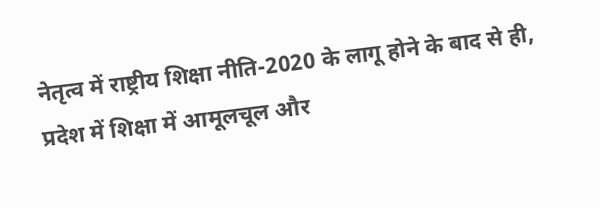नेतृत्व में राष्ट्रीय शिक्षा नीति-2020 के लागू होने के बाद से ही, प्रदेश में शिक्षा में आमूलचूल और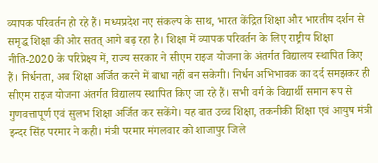व्यापक परिवर्तन हो रहे हैं। मध्यप्रदेश नए संकल्प के साथ, भारत केंद्रित शिक्षा और भारतीय दर्शन से समृद्ध शिक्षा की ओर सतत् आगे बढ़ रहा है। शिक्षा में व्यापक परिवर्तन के लिए राष्ट्रीय शिक्षा नीति-2020 के परिप्रेक्ष्य में, राज्य सरकार ने सीएम राइज योजना के अंतर्गत विद्यालय स्थापित किए हैं। निर्धनता, अब शिक्षा अर्जित करने में बाधा नहीं बन सकेगी। निर्धन अभिभावक का दर्द समझकर ही सीएम राइज योजना अंतर्गत विद्यालय स्थापित किए जा रहे हैं। सभी वर्ग के विद्यार्थी समान रूप से गुणवत्तापूर्ण एवं सुलभ शिक्षा अर्जित कर सकेंगे। यह बात उच्च शिक्षा, तकनीकी शिक्षा एवं आयुष मंत्री इन्दर सिंह परमार ने कही। मंत्री परमार मंगलवार को शाजापुर जिले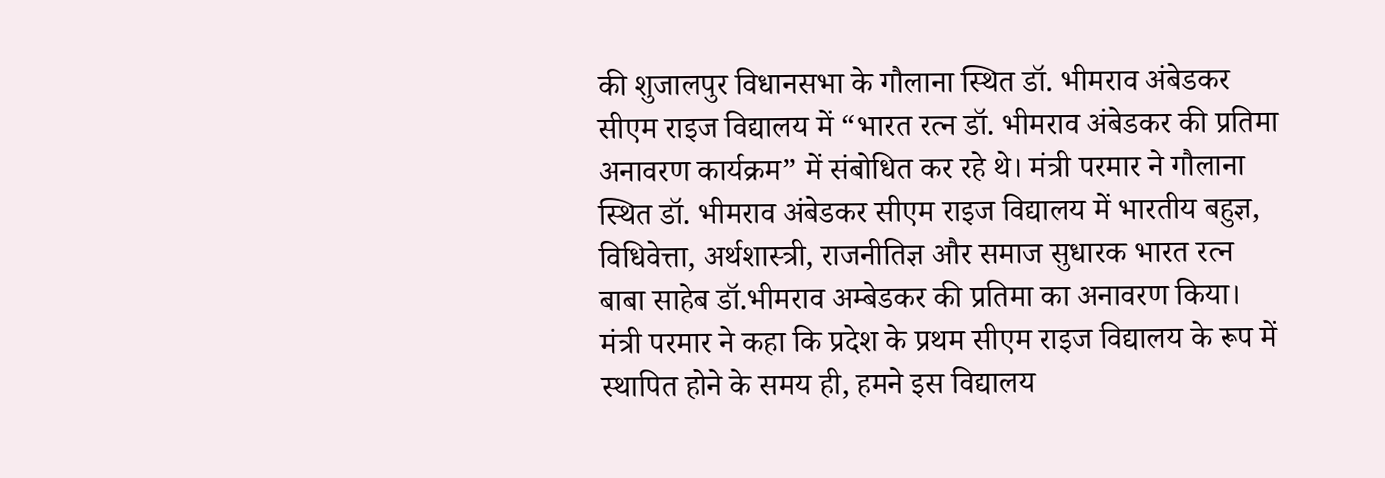की शुजालपुर विधानसभा के गौलाना स्थित डॉ. भीमराव अंबेडकर सीएम राइज विद्यालय में “भारत रत्न डॉ. भीमराव अंबेडकर की प्रतिमा अनावरण कार्यक्रम” में संबोधित कर रहे थे। मंत्री परमार ने गौलाना स्थित डॉ. भीमराव अंबेडकर सीएम राइज विद्यालय में भारतीय बहुज्ञ, विधिवेत्ता, अर्थशास्त्री, राजनीतिज्ञ और समाज सुधारक भारत रत्न बाबा साहेब डॉ.भीमराव अम्बेडकर की प्रतिमा का अनावरण किया। मंत्री परमार ने कहा कि प्रदेश के प्रथम सीएम राइज विद्यालय के रूप में स्थापित होने के समय ही, हमने इस विद्यालय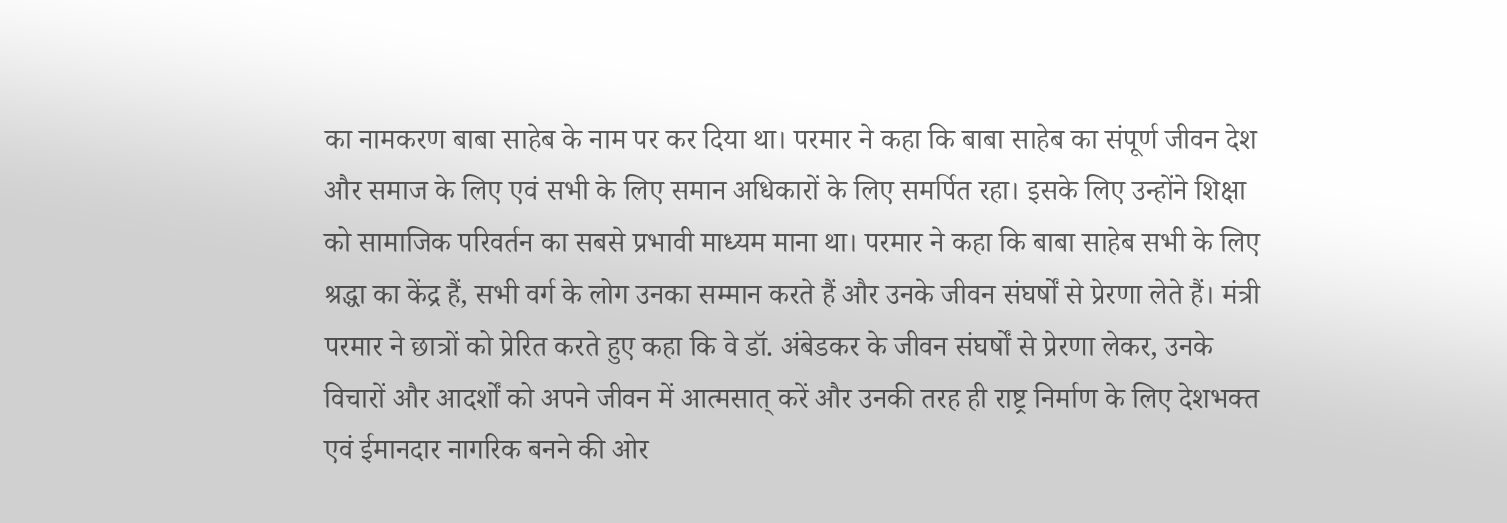का नामकरण बाबा साहेब के नाम पर कर दिया था। परमार ने कहा कि बाबा साहेब का संपूर्ण जीवन देश और समाज के लिए एवं सभी के लिए समान अधिकारों के लिए समर्पित रहा। इसके लिए उन्होंने शिक्षा को सामाजिक परिवर्तन का सबसे प्रभावी माध्यम माना था। परमार ने कहा कि बाबा साहेब सभी के लिए श्रद्धा का केंद्र हैं, सभी वर्ग के लोग उनका सम्मान करते हैं और उनके जीवन संघर्षों से प्रेरणा लेते हैं। मंत्री परमार ने छात्रों को प्रेरित करते हुए कहा कि वे डॉ. अंबेडकर के जीवन संघर्षों से प्रेरणा लेकर, उनके विचारों और आदर्शों को अपने जीवन में आत्मसात् करें और उनकी तरह ही राष्ट्र निर्माण के लिए देशभक्त एवं ईमानदार नागरिक बनने की ओर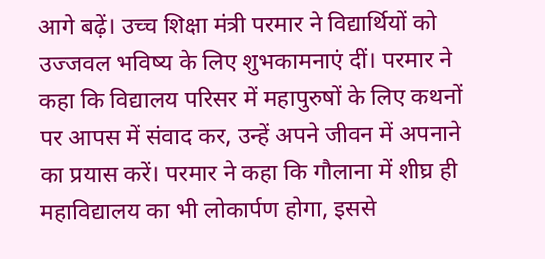आगे बढ़ें। उच्च शिक्षा मंत्री परमार ने विद्यार्थियों को उज्जवल भविष्य के लिए शुभकामनाएं दीं। परमार ने कहा कि विद्यालय परिसर में महापुरुषों के लिए कथनों पर आपस में संवाद कर, उन्हें अपने जीवन में अपनाने का प्रयास करें। परमार ने कहा कि गौलाना में शीघ्र ही महाविद्यालय का भी लोकार्पण होगा, इससे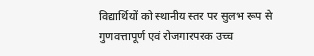विद्यार्थियों को स्थानीय स्तर पर सुलभ रूप से गुणवत्तापूर्ण एवं रोजगारपरक उच्च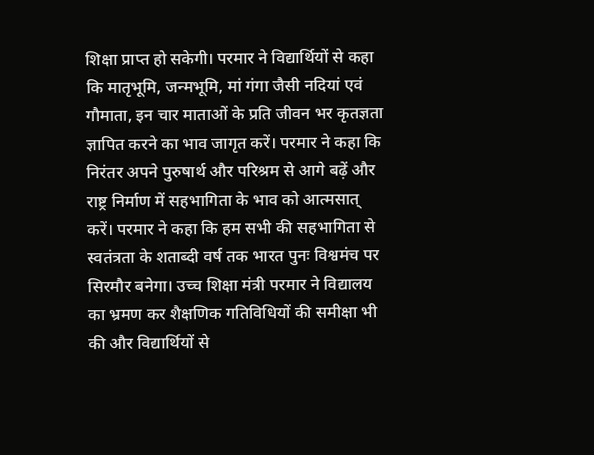शिक्षा प्राप्त हो सकेगी। परमार ने विद्यार्थियों से कहा कि मातृभूमि, जन्मभूमि, मां गंगा जैसी नदियां एवं गौमाता, इन चार माताओं के प्रति जीवन भर कृतज्ञता ज्ञापित करने का भाव जागृत करें। परमार ने कहा कि निरंतर अपने पुरुषार्थ और परिश्रम से आगे बढ़ें और राष्ट्र निर्माण में सहभागिता के भाव को आत्मसात् करें। परमार ने कहा कि हम सभी की सहभागिता से स्वतंत्रता के शताब्दी वर्ष तक भारत पुनः विश्वमंच पर सिरमौर बनेगा। उच्च शिक्षा मंत्री परमार ने विद्यालय का भ्रमण कर शैक्षणिक गतिविधियों की समीक्षा भी की और विद्यार्थियों से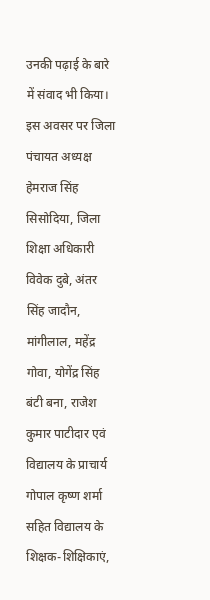उनकी पढ़ाई के बारे में संवाद भी किया। इस अवसर पर जिला पंचायत अध्यक्ष हेमराज सिंह सिसोदिया, जिला शिक्षा अधिकारी विवेक दुबे, अंतर सिंह जादौन, मांगीलाल, महेंद्र गोवा, योगेंद्र सिंह बंटी बना, राजेश कुमार पाटीदार एवं विद्यालय के प्राचार्य गोपाल कृष्ण शर्मा सहित विद्यालय के शिक्षक-शिक्षिकाएं,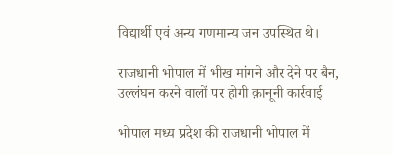विद्यार्थी एवं अन्य गणमान्य जन उपस्थित थे।

राजधानी भोपाल में भीख मांगने और देने पर बैन, उल्लंघन करने वालों पर होगी क़ानूनी कार्रवाई

भोपाल मध्य प्रदेश की राजधानी भोपाल में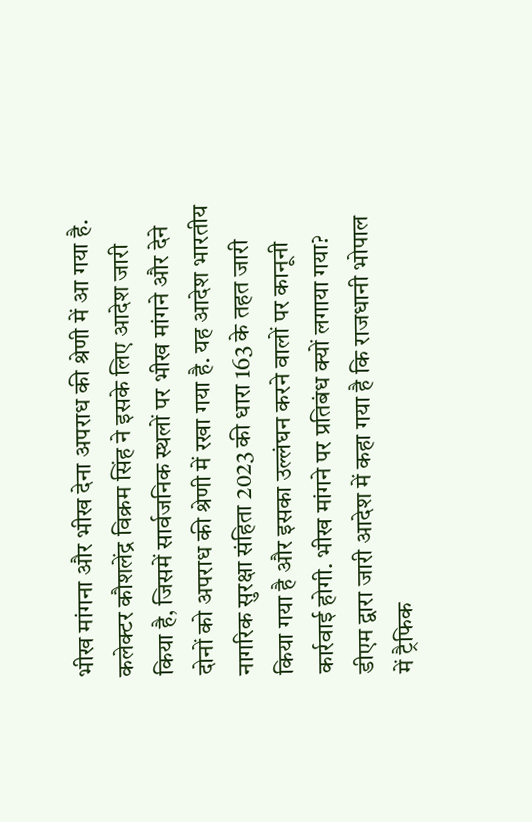भीख मांगना और भीख देना अपराध की श्रेणी में आ गया है. कलेक्टर कौशलेंद्र विक्रम सिंह ने इसके लिए आदेश जारी किया है, जिसमें सार्वजनिक स्थलों पर भीख मांगने और देने दोनों को अपराध की श्रेणी में रखा गया है. यह आदेश भारतीय नागरिक सुरक्षा संहिता 2023 की धारा 163 के तहत जारी किया गया है और इसका उल्लंघन करने वालों पर कानूनी कार्रवाई होगी. भीख मांगने पर प्रतिबंध क्यों लगाया गया? डीएम द्वारा जारी आदेश में कहा गया है कि राजधानी भोपाल में ट्रैफिक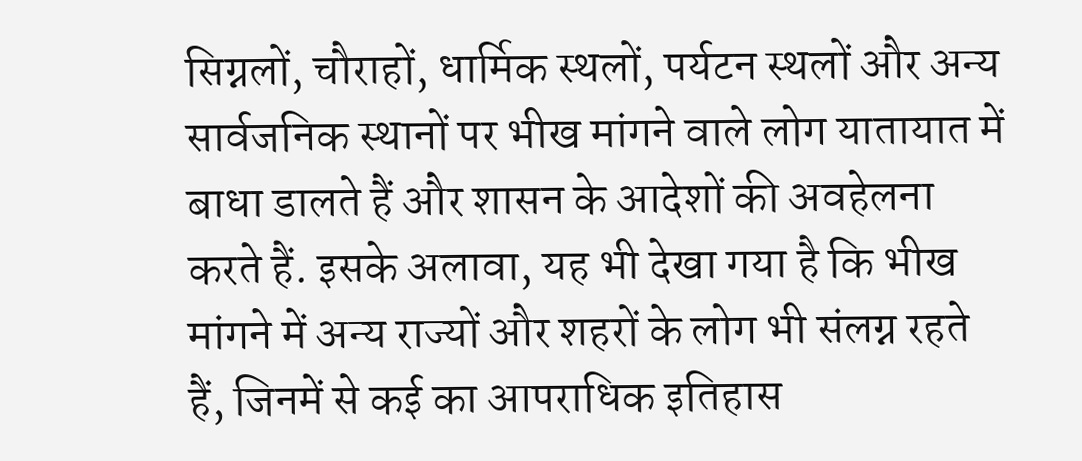सिग्नलों, चौराहों, धार्मिक स्थलों, पर्यटन स्थलों और अन्य सार्वजनिक स्थानों पर भीख मांगने वाले लोग यातायात में बाधा डालते हैं और शासन के आदेशों की अवहेलना करते हैं. इसके अलावा, यह भी देखा गया है कि भीख मांगने में अन्य राज्यों और शहरों के लोग भी संलग्न रहते हैं, जिनमें से कई का आपराधिक इतिहास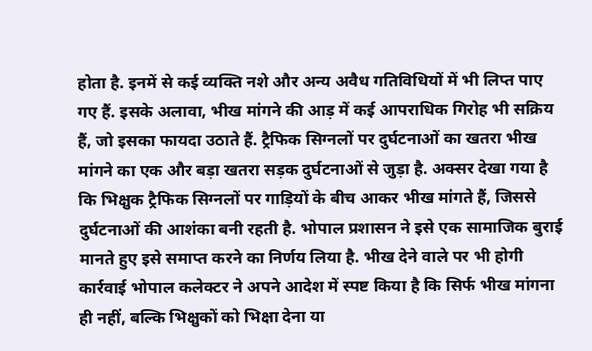होता है. इनमें से कई व्यक्ति नशे और अन्य अवैध गतिविधियों में भी लिप्त पाए गए हैं. इसके अलावा, भीख मांगने की आड़ में कई आपराधिक गिरोह भी सक्रिय हैं, जो इसका फायदा उठाते हैं. ट्रैफिक सिग्नलों पर दुर्घटनाओं का खतरा भीख मांगने का एक और बड़ा खतरा सड़क दुर्घटनाओं से जुड़ा है. अक्सर देखा गया है कि भिक्षुक ट्रैफिक सिग्नलों पर गाड़ियों के बीच आकर भीख मांगते हैं, जिससे दुर्घटनाओं की आशंका बनी रहती है. भोपाल प्रशासन ने इसे एक सामाजिक बुराई मानते हुए इसे समाप्त करने का निर्णय लिया है. भीख देने वाले पर भी होगी कार्रवाई भोपाल कलेक्टर ने अपने आदेश में स्पष्ट किया है कि सिर्फ भीख मांगना ही नहीं, बल्कि भिक्षुकों को भिक्षा देना या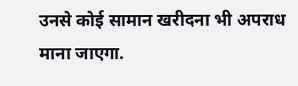उनसे कोई सामान खरीदना भी अपराध माना जाएगा.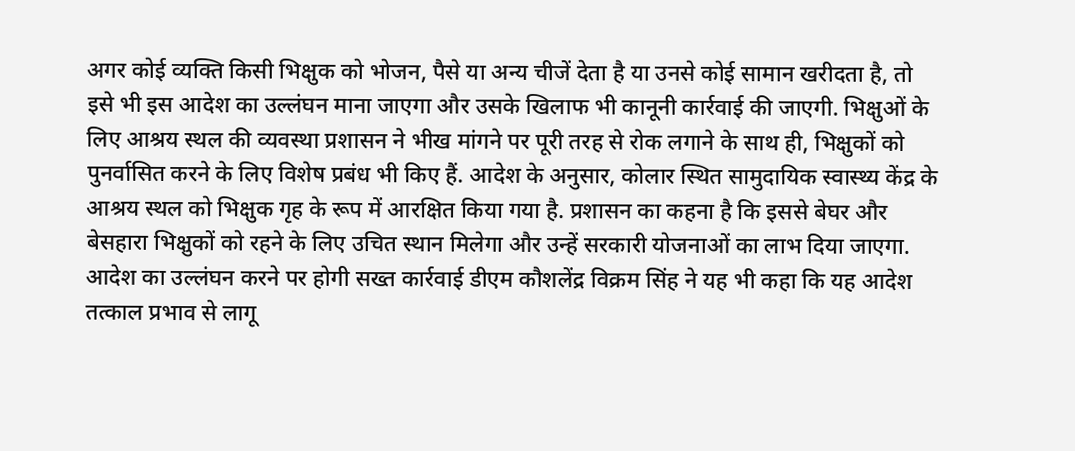अगर कोई व्यक्ति किसी भिक्षुक को भोजन, पैसे या अन्य चीजें देता है या उनसे कोई सामान खरीदता है, तो इसे भी इस आदेश का उल्लंघन माना जाएगा और उसके खिलाफ भी कानूनी कार्रवाई की जाएगी. भिक्षुओं के लिए आश्रय स्थल की व्यवस्था प्रशासन ने भीख मांगने पर पूरी तरह से रोक लगाने के साथ ही, भिक्षुकों को पुनर्वासित करने के लिए विशेष प्रबंध भी किए हैं. आदेश के अनुसार, कोलार स्थित सामुदायिक स्वास्थ्य केंद्र के आश्रय स्थल को भिक्षुक गृह के रूप में आरक्षित किया गया है. प्रशासन का कहना है कि इससे बेघर और बेसहारा भिक्षुकों को रहने के लिए उचित स्थान मिलेगा और उन्हें सरकारी योजनाओं का लाभ दिया जाएगा. आदेश का उल्लंघन करने पर होगी सख्त कार्रवाई डीएम कौशलेंद्र विक्रम सिंह ने यह भी कहा कि यह आदेश तत्काल प्रभाव से लागू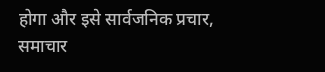होगा और इसे सार्वजनिक प्रचार, समाचार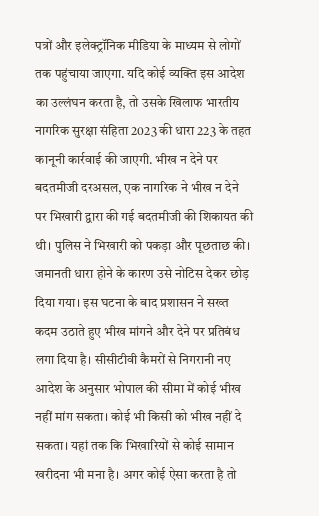पत्रों और इलेक्ट्रॉनिक मीडिया के माध्यम से लोगों तक पहुंचाया जाएगा. यदि कोई व्यक्ति इस आदेश का उल्लंघन करता है, तो उसके खिलाफ भारतीय नागरिक सुरक्षा संहिता 2023 की धारा 223 के तहत कानूनी कार्रवाई की जाएगी. भीख न देने पर बदतमीजी दरअसल, एक नागरिक ने भीख न देने पर भिखारी द्वारा की गई बदतमीजी की शिकायत की थी। पुलिस ने भिखारी को पकड़ा और पूछताछ की। जमानती धारा होने के कारण उसे नोटिस देकर छोड़ दिया गया। इस घटना के बाद प्रशासन ने सख्त कदम उठाते हुए भीख मांगने और देने पर प्रतिबंध लगा दिया है। सीसीटीवी कैमरों से निगरानी नए आदेश के अनुसार भोपाल की सीमा में कोई भीख नहीं मांग सकता। कोई भी किसी को भीख नहीं दे सकता। यहां तक कि भिखारियों से कोई सामान खरीदना भी मना है। अगर कोई ऐसा करता है तो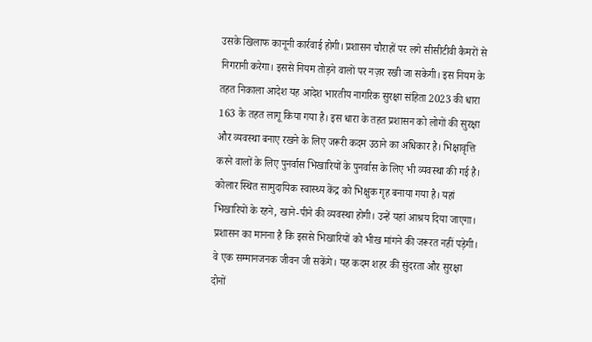उसके खिलाफ कानूनी कार्रवाई होगी। प्रशासन चौराहों पर लगे सीसीटीवी कैमरों से निगरानी करेगा। इससे नियम तोड़ने वालों पर नज़र रखी जा सकेगी। इस नियम के तहत निकाला आदेश यह आदेश भारतीय नागरिक सुरक्षा संहिता 2023 की धारा 163 के तहत लागू किया गया है। इस धारा के तहत प्रशासन को लोगों की सुरक्षा और व्यवस्था बनाए रखने के लिए जरूरी कदम उठाने का अधिकार है। भिक्षावृत्ति करने वालों के लिए पुनर्वास भिखारियों के पुनर्वास के लिए भी व्यवस्था की गई है। कोलार स्थित सामुदायिक स्वास्थ्य केंद्र को भिक्षुक गृह बनाया गया है। यहां भिखारियों के रहने, खाने-पीने की व्यवस्था होगी। उन्हें यहां आश्रय दिया जाएगा। प्रशासन का मानना है कि इससे भिखारियों को भीख मांगने की जरूरत नहीं पड़ेगी। वे एक सम्मानजनक जीवन जी सकेंगे। यह कदम शहर की सुंदरता और सुरक्षा दोनों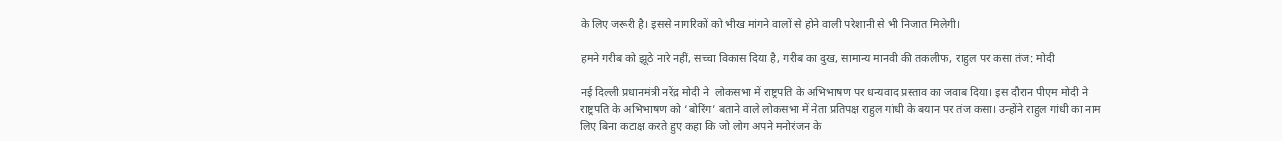के लिए जरूरी है। इससे नागरिकों को भीख मांगने वालों से होने वाली परेशानी से भी निजात मिलेगी।

हमने गरीब को झूठे नारे नहीं, सच्चा विकास दिया है, गरीब का दुख, सामान्य मानवी की तकलीफ, राहुल पर कसा तंज: मोदी

नई दिल्ली प्रधानमंत्री नरेंद्र मोदी ने  लोकसभा में राष्ट्रपति के अभिभाषण पर धन्यवाद प्रस्ताव का जवाब दिया। इस दौरान पीएम मोदी ने राष्ट्रपति के अभिभाषण को ‘बोरिंग’ बताने वाले लोकसभा में नेता प्रतिपक्ष राहुल गांधी के बयान पर तंज कसा। उन्होंने राहुल गांधी का नाम लिए बिना कटाक्ष करते हुए कहा कि जो लोग अपने मनोरंजन के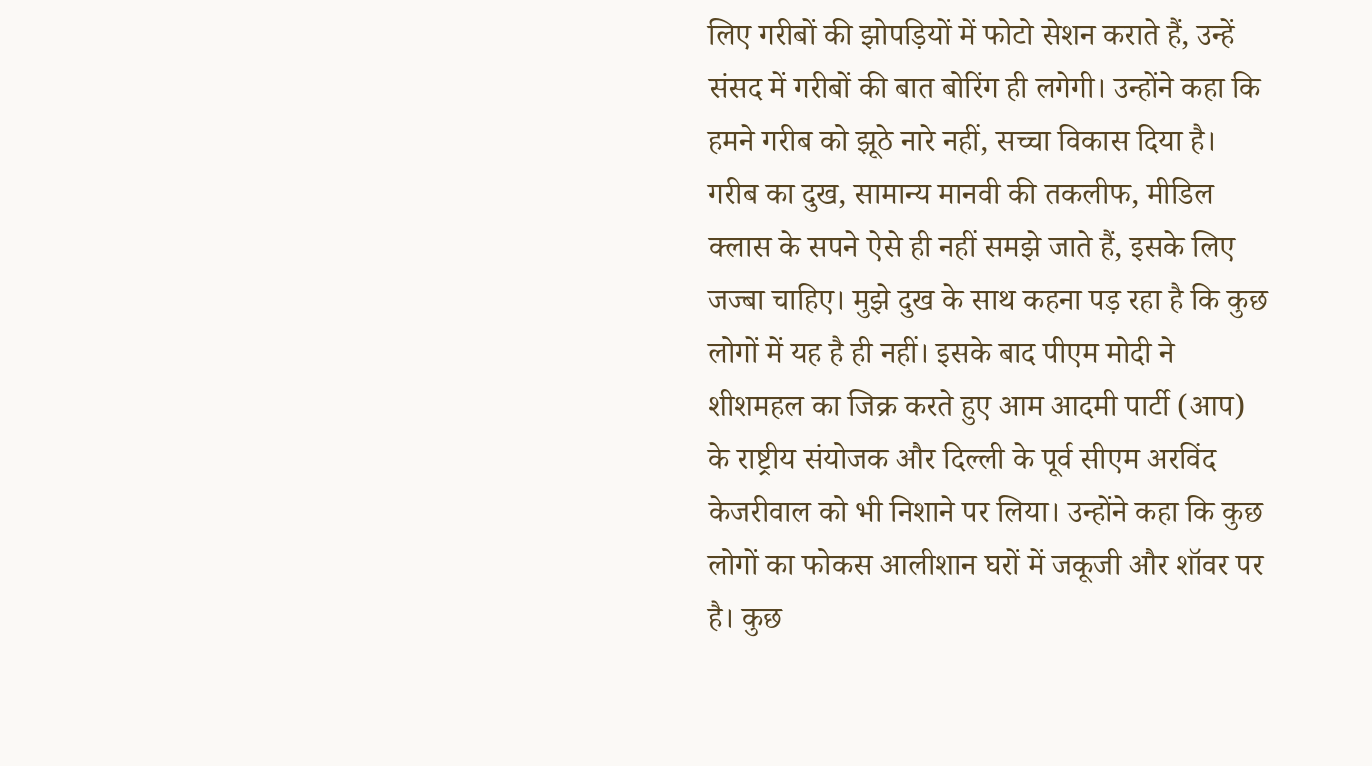लिए गरीबों की झोपड़ियों में फोटो सेशन कराते हैं, उन्हें संसद में गरीबों की बात बोरिंग ही लगेगी। उन्होंने कहा कि हमने गरीब को झूठे नारे नहीं, सच्चा विकास दिया है। गरीब का दुख, सामान्य मानवी की तकलीफ, मीडिल क्लास के सपने ऐसे ही नहीं समझे जाते हैं, इसके लिए जज्बा चाहिए। मुझे दुख के साथ कहना पड़ रहा है कि कुछ लोगों में यह है ही नहीं। इसके बाद पीएम मोदी ने शीशमहल का जिक्र करते हुए आम आदमी पार्टी (आप) के राष्ट्रीय संयोजक और दिल्ली के पूर्व सीएम अरविंद केजरीवाल को भी निशाने पर लिया। उन्होंने कहा कि कुछ लोगों का फोकस आलीशान घरों में जकूजी और शॉवर पर है। कुछ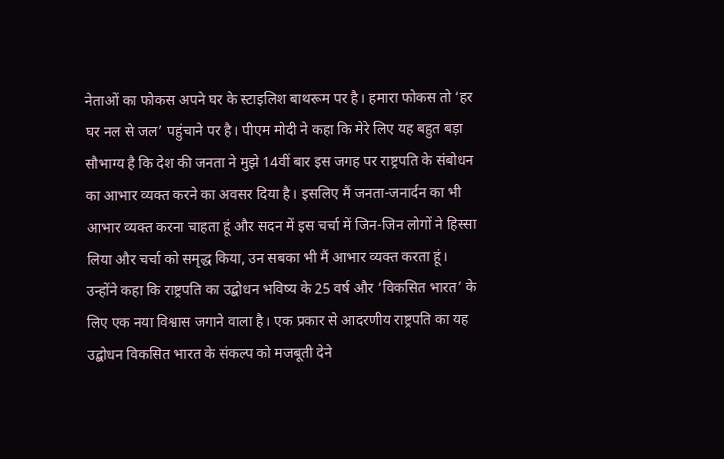नेताओं का फोकस अपने घर के स्टाइलिश बाथरूम पर है। हमारा फोकस तो ‘हर घर नल से जल’ पहुंचाने पर है। पीएम मोदी ने कहा कि मेरे लिए यह बहुत बड़ा सौभाग्य है कि देश की जनता ने मुझे 14वीं बार इस जगह पर राष्ट्रपति के संबोधन का आभार व्यक्त करने का अवसर दिया है। इसलिए मैं जनता-जनार्दन का भी आभार व्यक्त करना चाहता हूं और सदन में इस चर्चा में जिन-जिन लोगों ने हिस्सा लिया और चर्चा को समृद्ध किया, उन सबका भी मैं आभार व्यक्त करता हूं। उन्होंने कहा कि राष्ट्रपति का उद्बोधन भविष्य के 25 वर्ष और ‘विकसित भारत’ के लिए एक नया विश्वास जगाने वाला है। एक प्रकार से आदरणीय राष्ट्रपति का यह उद्बोधन विकसित भारत के संकल्प को मजबूती देने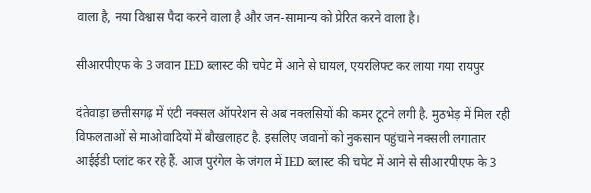वाला है, नया विश्वास पैदा करने वाला है और जन-सामान्य को प्रेरित करने वाला है।

सीआरपीएफ के 3 जवान IED ब्लास्ट की चपेट में आने से घायल, एयरलिफ्ट कर लाया गया रायपुर

दंतेवाड़ा छत्तीसगढ़ में एंटी नक्सल ऑपरेशन से अब नक्लसियों की कमर टूटने लगी है. मुठभेड़ में मिल रही विफलताओं से माओवादियों में बौखलाहट है. इसलिए जवानों को नुकसान पहुंचाने नक्सली लगातार आईईडी प्लांट कर रहे हैं. आज पुरंगेल के जंगल में IED ब्लास्ट की चपेट में आने से सीआरपीएफ के 3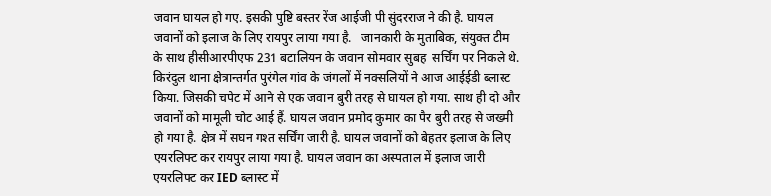जवान घायल हो गए. इसकी पुष्टि बस्तर रेंज आईजी पी सुंदरराज ने की है. घायल जवानों को इलाज के लिए रायपुर लाया गया है.   जानकारी के मुताबिक, संयुक्त टीम के साथ हीसीआरपीएफ 231 बटालियन के जवान सोमवार सुबह  सर्चिंग पर निकले थे.  किरंदुल थाना क्षेत्रान्तर्गत पुरंगेल गांव के जंगलों में नक्सलियों ने आज आईईडी ब्लास्ट किया. जिसकी चपेट में आने से एक जवान बुरी तरह से घायल हो गया. साथ ही दो और जवानों को मामूली चोट आई हैं. घायल जवान प्रमोद कुमार का पैर बुरी तरह से जख्मी हो गया है. क्षेत्र में सघन गश्त सर्चिंग जारी है. घायल जवानों को बेहतर इलाज के लिए एयरलिफ्ट कर रायपुर लाया गया है. घायल जवान का अस्पताल में इलाज जारी एयरलिफ्ट कर IED ब्लास्ट में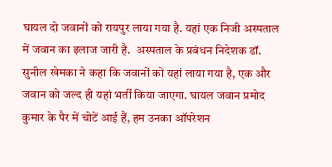घायल दो जवानों को रायपुर लाया गया है. यहां एक निजी अस्पताल में जवान का इलाज जारी है.  अस्पताल के प्रबंधन निदेशक डॉ. सुनील खेमका ने कहा कि जवानों को यहां लाया गया है, एक और जवान को जल्द ही यहां भर्ती किया जाएगा. घायल जवान प्रमोद कुमार के पैर में चोटें आई हैं, हम उनका ऑपरेशन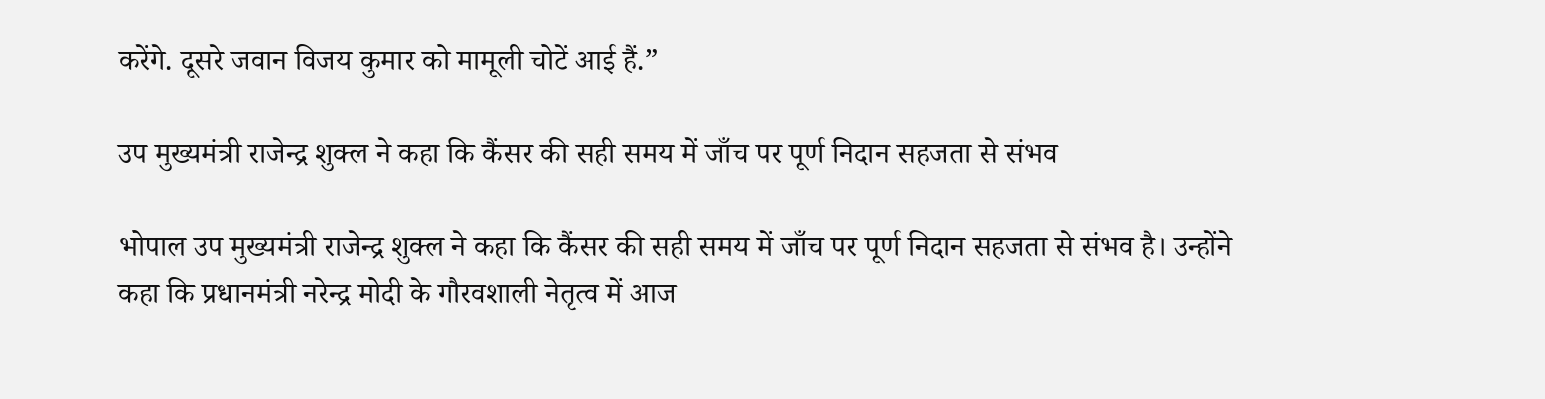करेंगे. दूसरे जवान विजय कुमार को मामूली चोटें आई हैं.”

उप मुख्यमंत्री राजेन्द्र शुक्ल ने कहा कि कैंसर की सही समय में जाँच पर पूर्ण निदान सहजता से संभव

भोपाल उप मुख्यमंत्री राजेन्द्र शुक्ल ने कहा कि कैंसर की सही समय में जाँच पर पूर्ण निदान सहजता से संभव है। उन्होंने कहा कि प्रधानमंत्री नरेन्द्र मोदी के गौरवशाली नेतृत्व में आज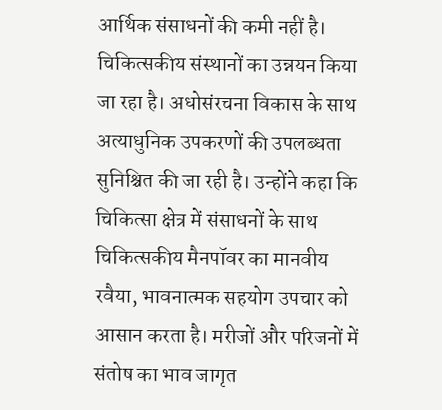आर्थिक संसाधनों की कमी नहीं है। चिकित्सकीय संस्थानों का उन्नयन किया जा रहा है। अधोसंरचना विकास के साथ अत्याधुनिक उपकरणों की उपलब्धता सुनिश्चित की जा रही है। उन्होंने कहा कि चिकित्सा क्षेत्र में संसाधनों के साथ चिकित्सकीय मैनपॉवर का मानवीय रवैया, भावनात्मक सहयोग उपचार को आसान करता है। मरीजों और परिजनों में संतोष का भाव जागृत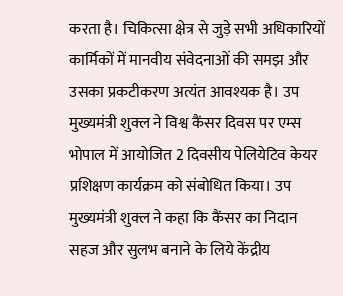करता है। चिकित्सा क्षेत्र से जुड़े सभी अधिकारियों कार्मिकों में मानवीय संवेदनाओं की समझ और उसका प्रकटीकरण अत्यंत आवश्यक है। उप मुख्यमंत्री शुक्ल ने विश्व कैंसर दिवस पर एम्स भोपाल में आयोजित 2 दिवसीय पेलियेटिव केयर प्रशिक्षण कार्यक्रम को संबोधित किया। उप मुख्यमंत्री शुक्ल ने कहा कि कैंसर का निदान सहज और सुलभ बनाने के लिये केंद्रीय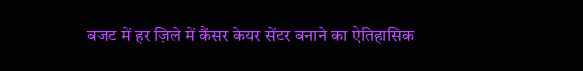बजट में हर ज़िले में कैंसर केयर सेंटर बनाने का ऐतिहासिक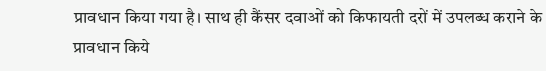प्रावधान किया गया है। साथ ही कैंसर दवाओं को किफायती दरों में उपलब्ध कराने के प्रावधान किये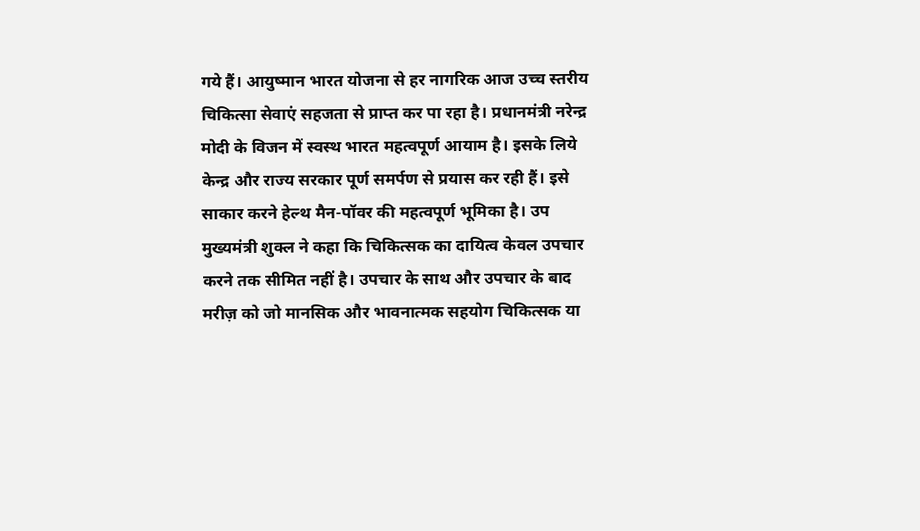गये हैं। आयुष्मान भारत योजना से हर नागरिक आज उच्च स्तरीय चिकित्सा सेवाएं सहजता से प्राप्त कर पा रहा है। प्रधानमंत्री नरेन्द्र मोदी के विजन में स्वस्थ भारत महत्वपूर्ण आयाम है। इसके लिये केन्द्र और राज्य सरकार पूर्ण समर्पण से प्रयास कर रही हैं। इसे साकार करने हेल्थ मैन-पॉवर की महत्वपूर्ण भूमिका है। उप मुख्यमंत्री शुक्ल ने कहा कि चिकित्सक का दायित्व केवल उपचार करने तक सीमित नहीं है। उपचार के साथ और उपचार के बाद मरीज़ को जो मानसिक और भावनात्मक सहयोग चिकित्सक या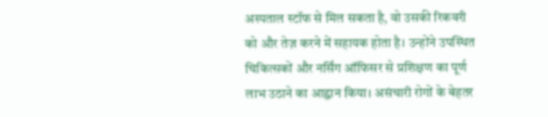अस्पताल स्टॉफ से मिल सकता है, वो उसकी रिकवरी को और तेज़ करने में सहायक होता है। उन्होंने उपस्थित चिकित्सकों और नर्सिंग ऑफिसर से प्रशिक्षण का पूर्ण लाभ उठाने का आह्वान किया। असंचारी रोगों के बेहतर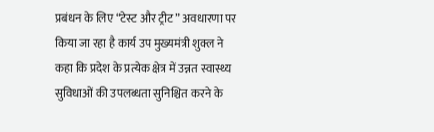प्रबंधन के लिए “टेस्ट और ट्रीट” अवधारणा पर किया जा रहा है कार्य उप मुख्यमंत्री शुक्ल ने कहा कि प्रदेश के प्रत्येक क्षेत्र में उन्नत स्वास्थ्य सुविधाओं की उपलब्धता सुनिश्चित करने के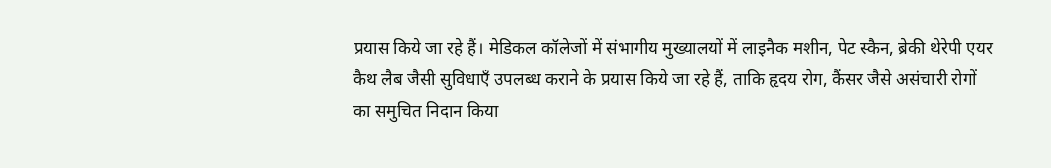प्रयास किये जा रहे हैं। मेडिकल कॉलेजों में संभागीय मुख्यालयों में लाइनैक मशीन, पेट स्कैन, ब्रेकी थेरेपी एयर कैथ लैब जैसी सुविधाएँ उपलब्ध कराने के प्रयास किये जा रहे हैं, ताकि हृदय रोग, कैंसर जैसे असंचारी रोगों का समुचित निदान किया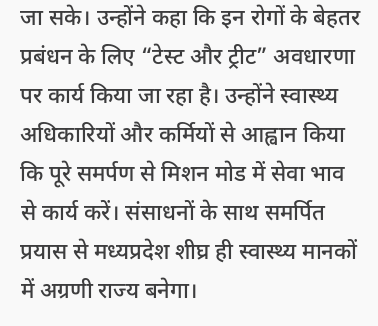जा सके। उन्होंने कहा कि इन रोगों के बेहतर प्रबंधन के लिए “टेस्ट और ट्रीट” अवधारणा पर कार्य किया जा रहा है। उन्होंने स्वास्थ्य अधिकारियों और कर्मियों से आह्वान किया कि पूरे समर्पण से मिशन मोड में सेवा भाव से कार्य करें। संसाधनों के साथ समर्पित प्रयास से मध्यप्रदेश शीघ्र ही स्वास्थ्य मानकों में अग्रणी राज्य बनेगा।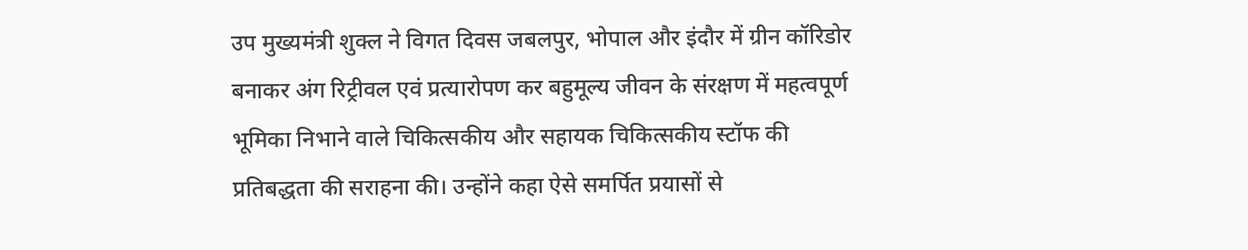उप मुख्यमंत्री शुक्ल ने विगत दिवस जबलपुर, भोपाल और इंदौर में ग्रीन कॉरिडोर बनाकर अंग रिट्रीवल एवं प्रत्यारोपण कर बहुमूल्य जीवन के संरक्षण में महत्वपूर्ण भूमिका निभाने वाले चिकित्सकीय और सहायक चिकित्सकीय स्टॉफ की प्रतिबद्धता की सराहना की। उन्होंने कहा ऐसे समर्पित प्रयासों से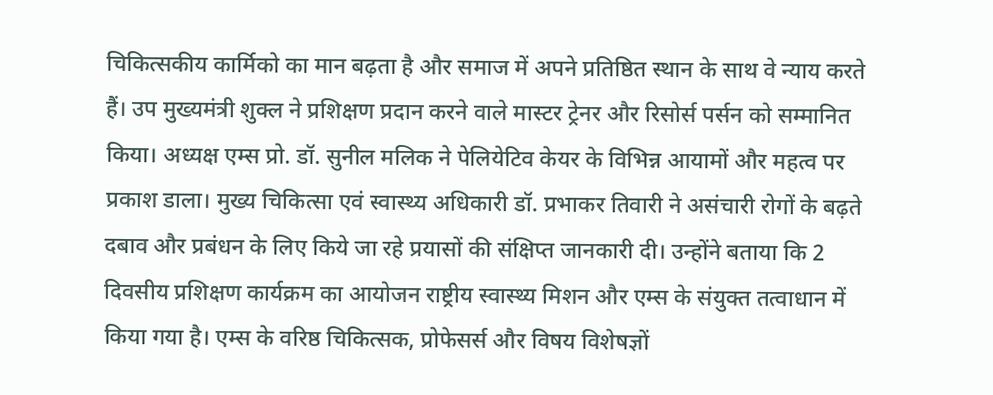चिकित्सकीय कार्मिको का मान बढ़ता है और समाज में अपने प्रतिष्ठित स्थान के साथ वे न्याय करते हैं। उप मुख्यमंत्री शुक्ल ने प्रशिक्षण प्रदान करने वाले मास्टर ट्रेनर और रिसोर्स पर्सन को सम्मानित किया। अध्यक्ष एम्स प्रो. डॉ. सुनील मलिक ने पेलियेटिव केयर के विभिन्न आयामों और महत्व पर प्रकाश डाला। मुख्य चिकित्सा एवं स्वास्थ्य अधिकारी डॉ. प्रभाकर तिवारी ने असंचारी रोगों के बढ़ते दबाव और प्रबंधन के लिए किये जा रहे प्रयासों की संक्षिप्त जानकारी दी। उन्होंने बताया कि 2 दिवसीय प्रशिक्षण कार्यक्रम का आयोजन राष्ट्रीय स्वास्थ्य मिशन और एम्स के संयुक्त तत्वाधान में किया गया है। एम्स के वरिष्ठ चिकित्सक, प्रोफेसर्स और विषय विशेषज्ञों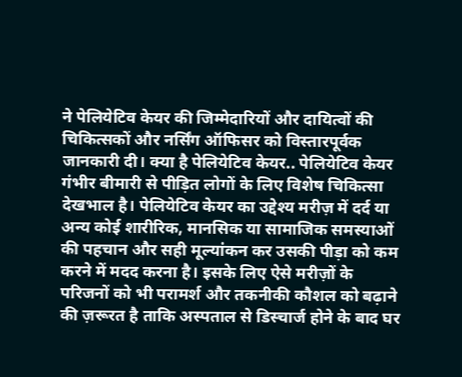ने पेलियेटिव केयर की जिम्मेदारियों और दायित्वों की चिकित्सकों और नर्सिंग ऑफिसर को विस्तारपूर्वक जानकारी दी। क्या है पेलियेटिव केयर.. पेलियेटिव केयर गंभीर बीमारी से पीड़ित लोगों के लिए विशेष चिकित्सा देखभाल है। पेलियेटिव केयर का उद्देश्य मरीज़ में दर्द या अन्य कोई शारीरिक, मानसिक या सामाजिक समस्याओं की पहचान और सही मूल्यांकन कर उसकी पीड़ा को कम करने में मदद करना है। इसके लिए ऐसे मरीज़ों के परिजनों को भी परामर्श और तकनीकी कौशल को बढ़ाने की ज़रूरत है ताकि अस्पताल से डिस्चार्ज होने के बाद घर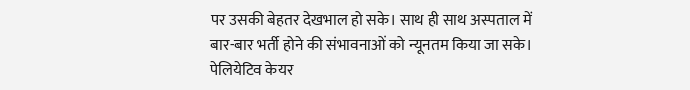पर उसकी बेहतर देखभाल हो सके। साथ ही साथ अस्पताल में बार-बार भर्ती होने की संभावनाओं को न्यूनतम किया जा सके। पेलियेटिव केयर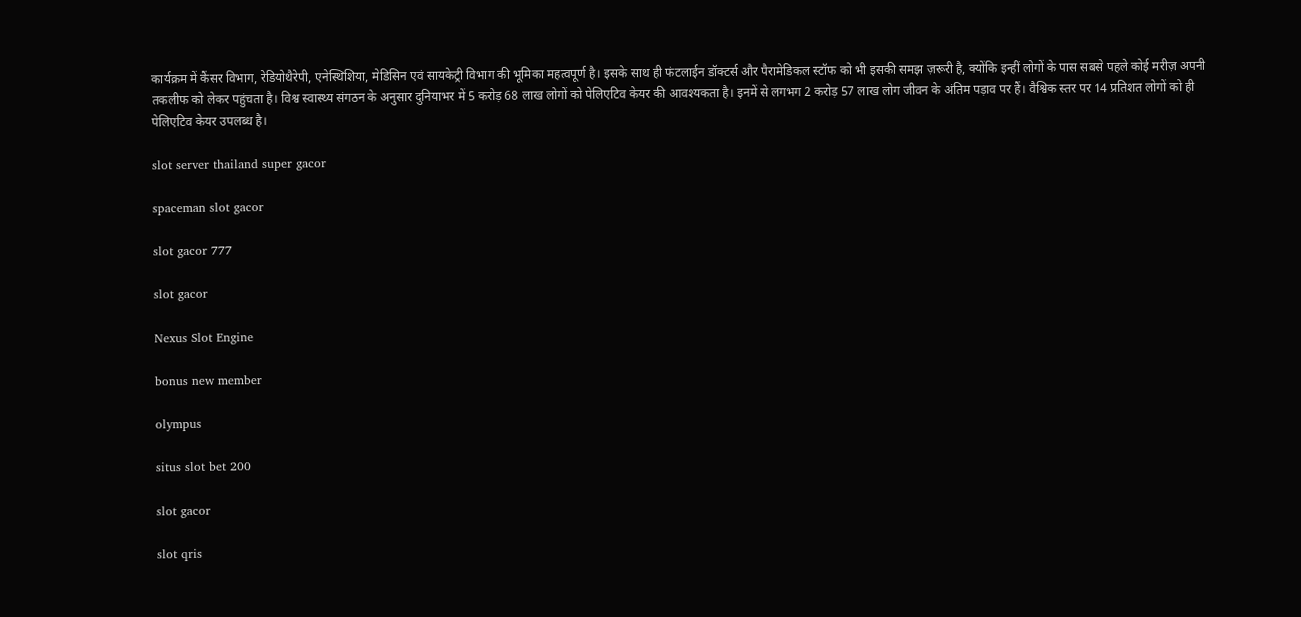कार्यक्रम में कैंसर विभाग, रेडियोथैरेपी, एनेस्थिशिया, मेडिसिन एवं सायकेट्री विभाग की भूमिका महत्वपूर्ण है। इसके साथ ही फंटलाईन डॉक्टर्स और पैरामेडिकल स्टॉफ को भी इसकी समझ ज़रूरी है, क्योंकि इन्हीं लोगों के पास सबसे पहले कोई मरीज़ अपनी तकलीफ को लेकर पहुंचता है। विश्व स्वास्थ्य संगठन के अनुसार दुनियाभर में 5 करोड़ 68 लाख लोगों को पेलिएटिव केयर की आवश्यकता है। इनमें से लगभग 2 करोड़ 57 लाख लोग जीवन के अंतिम पड़ाव पर हैं। वैश्विक स्तर पर 14 प्रतिशत लोगों को ही पेलिएटिव केयर उपलब्ध है।

slot server thailand super gacor

spaceman slot gacor

slot gacor 777

slot gacor

Nexus Slot Engine

bonus new member

olympus

situs slot bet 200

slot gacor

slot qris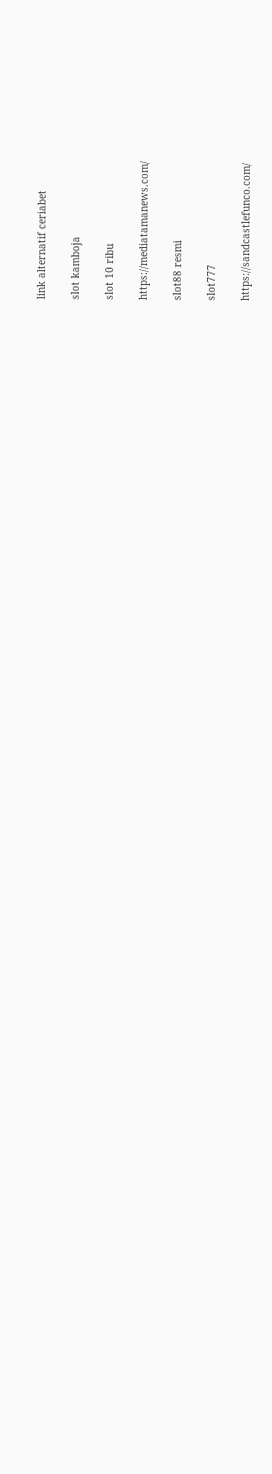link alternatif ceriabet

slot kamboja

slot 10 ribu

https://mediatamanews.com/

slot88 resmi

slot777

https://sandcastlefunco.com/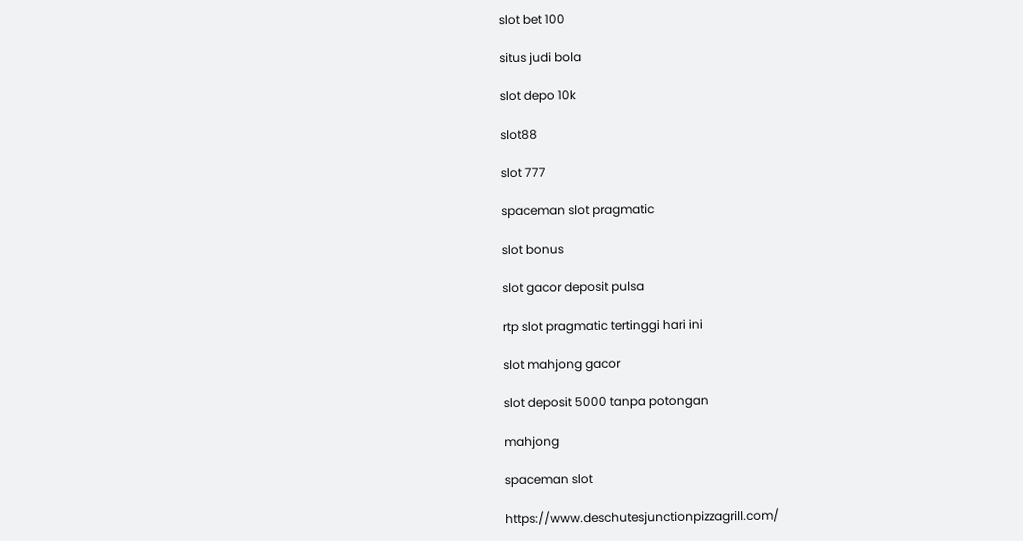slot bet 100

situs judi bola

slot depo 10k

slot88

slot 777

spaceman slot pragmatic

slot bonus

slot gacor deposit pulsa

rtp slot pragmatic tertinggi hari ini

slot mahjong gacor

slot deposit 5000 tanpa potongan

mahjong

spaceman slot

https://www.deschutesjunctionpizzagrill.com/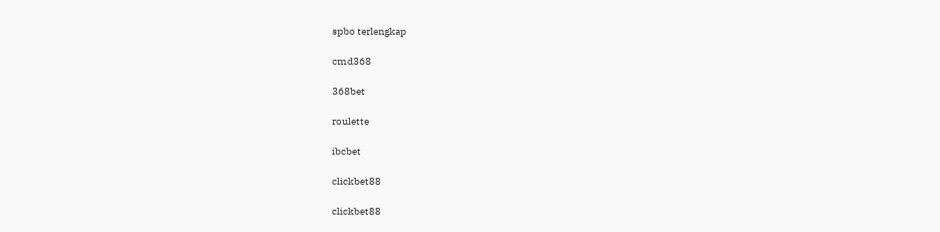spbo terlengkap

cmd368

368bet

roulette

ibcbet

clickbet88

clickbet88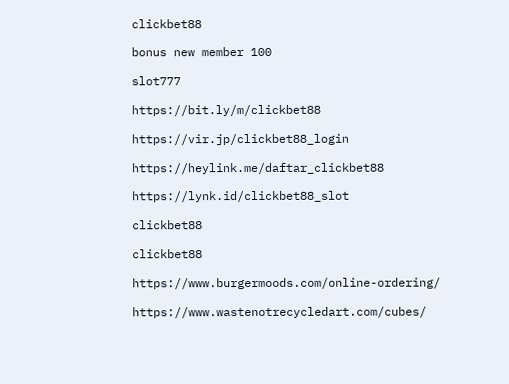clickbet88

bonus new member 100

slot777

https://bit.ly/m/clickbet88

https://vir.jp/clickbet88_login

https://heylink.me/daftar_clickbet88

https://lynk.id/clickbet88_slot

clickbet88

clickbet88

https://www.burgermoods.com/online-ordering/

https://www.wastenotrecycledart.com/cubes/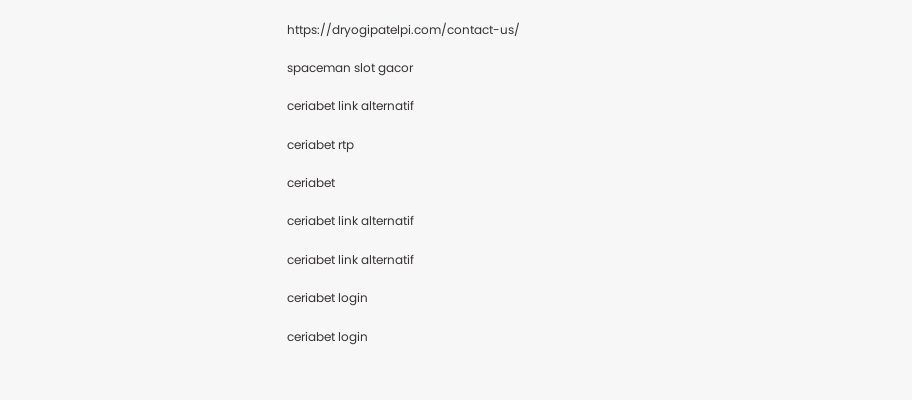https://dryogipatelpi.com/contact-us/

spaceman slot gacor

ceriabet link alternatif

ceriabet rtp

ceriabet

ceriabet link alternatif

ceriabet link alternatif

ceriabet login

ceriabet login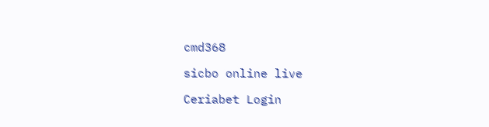cmd368

sicbo online live

Ceriabet Login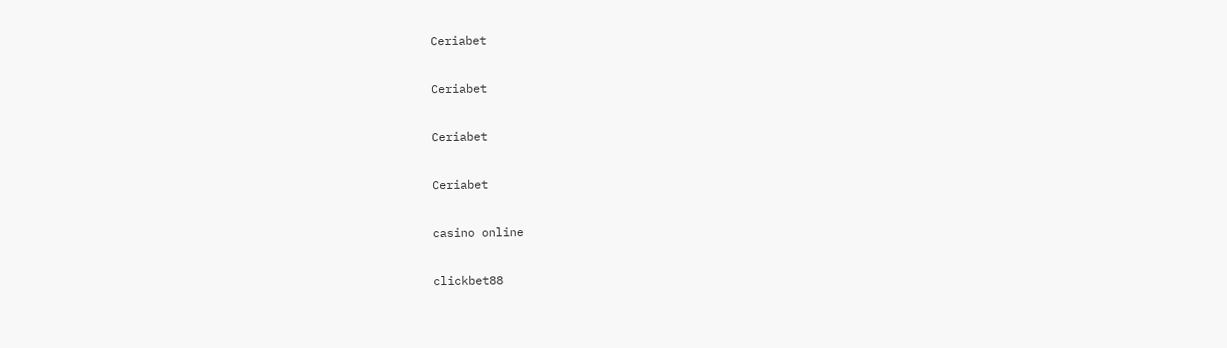Ceriabet

Ceriabet

Ceriabet

Ceriabet

casino online

clickbet88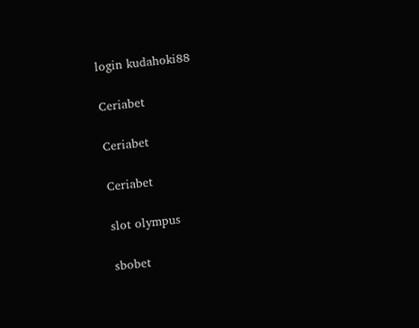login kudahoki88

Ceriabet

Ceriabet

Ceriabet

slot olympus

sbobet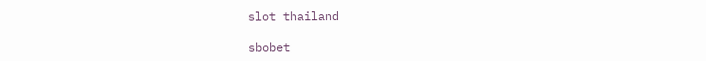slot thailand

sbobet